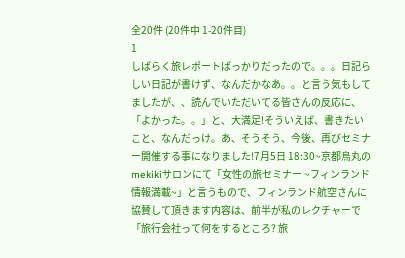全20件 (20件中 1-20件目)
1
しばらく旅レポートばっかりだったので。。。日記らしい日記が書けず、なんだかなあ。。と言う気もしてましたが、、読んでいただいてる皆さんの反応に、「よかった。。」と、大満足!そういえば、書きたいこと、なんだっけ。あ、そうそう、今後、再びセミナー開催する事になりました!7月5日 18:30~京都烏丸のmekikiサロンにて「女性の旅セミナー ~フィンランド情報満載~」と言うもので、フィンランド航空さんに協賛して頂きます内容は、前半が私のレクチャーで「旅行会社って何をするところ? 旅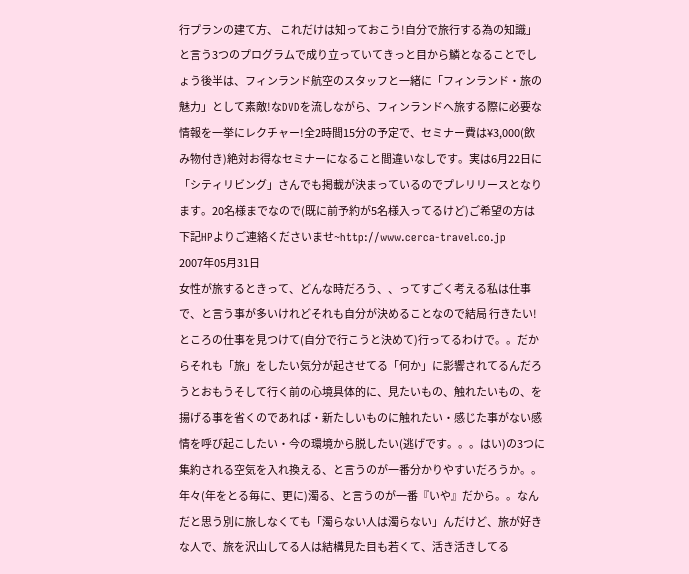行プランの建て方、 これだけは知っておこう!自分で旅行する為の知識」と言う3つのプログラムで成り立っていてきっと目から鱗となることでしょう後半は、フィンランド航空のスタッフと一緒に「フィンランド・旅の魅力」として素敵!なDVDを流しながら、フィンランドへ旅する際に必要な情報を一挙にレクチャー!全2時間15分の予定で、セミナー費は¥3,000(飲み物付き)絶対お得なセミナーになること間違いなしです。実は6月22日に「シティリビング」さんでも掲載が決まっているのでプレリリースとなります。20名様までなので(既に前予約が5名様入ってるけど)ご希望の方は下記HPよりご連絡くださいませ~http://www.cerca-travel.co.jp
2007年05月31日
女性が旅するときって、どんな時だろう、、ってすごく考える私は仕事で、と言う事が多いけれどそれも自分が決めることなので結局 行きたい!ところの仕事を見つけて(自分で行こうと決めて)行ってるわけで。。だからそれも「旅」をしたい気分が起させてる「何か」に影響されてるんだろうとおもうそして行く前の心境具体的に、見たいもの、触れたいもの、を揚げる事を省くのであれば・新たしいものに触れたい・感じた事がない感情を呼び起こしたい・今の環境から脱したい(逃げです。。。はい)の3つに集約される空気を入れ換える、と言うのが一番分かりやすいだろうか。。年々(年をとる毎に、更に)濁る、と言うのが一番『いや』だから。。なんだと思う別に旅しなくても「濁らない人は濁らない」んだけど、旅が好きな人で、旅を沢山してる人は結構見た目も若くて、活き活きしてる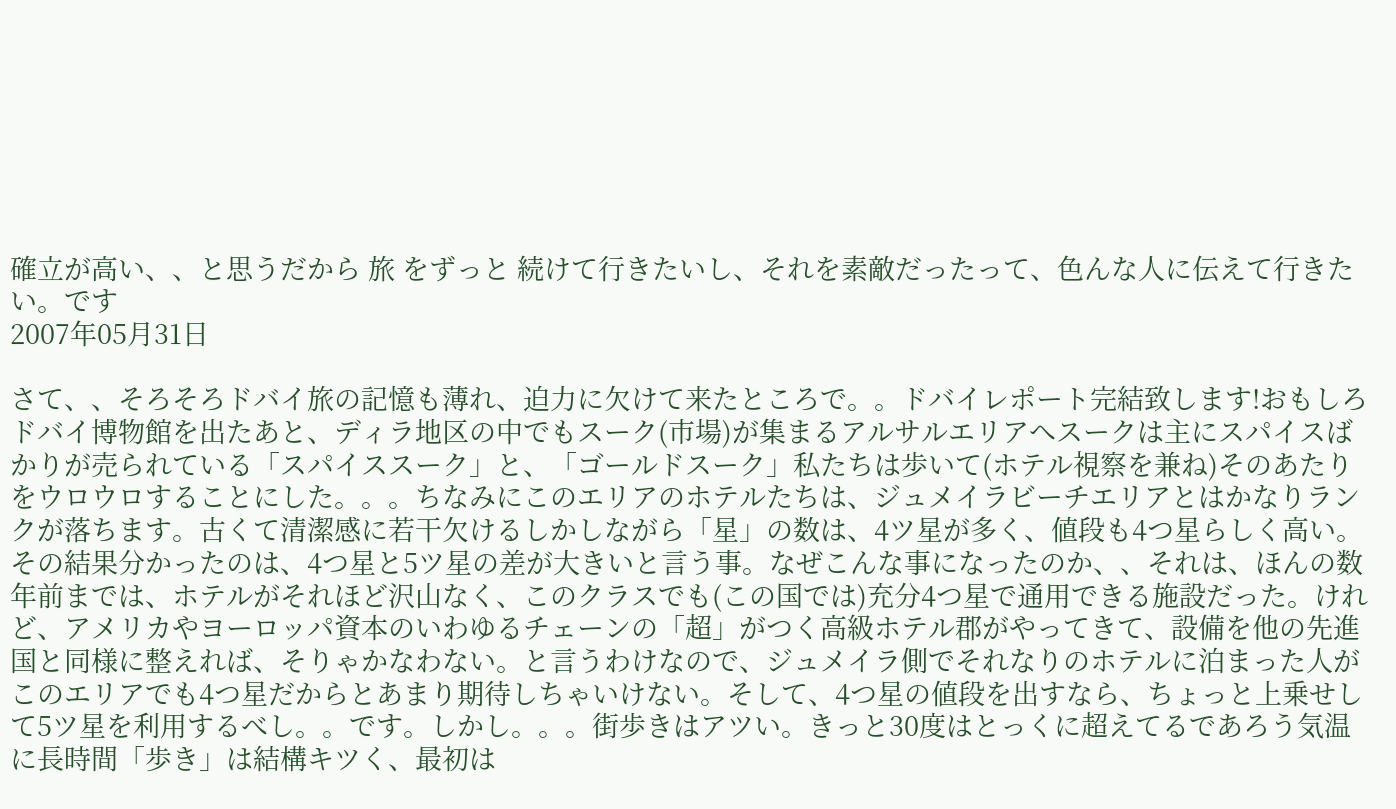確立が高い、、と思うだから 旅 をずっと 続けて行きたいし、それを素敵だったって、色んな人に伝えて行きたい。です
2007年05月31日

さて、、そろそろドバイ旅の記憶も薄れ、迫力に欠けて来たところで。。ドバイレポート完結致します!おもしろドバイ博物館を出たあと、ディラ地区の中でもスーク(市場)が集まるアルサルエリアへスークは主にスパイスばかりが売られている「スパイススーク」と、「ゴールドスーク」私たちは歩いて(ホテル視察を兼ね)そのあたりをウロウロすることにした。。。ちなみにこのエリアのホテルたちは、ジュメイラビーチエリアとはかなりランクが落ちます。古くて清潔感に若干欠けるしかしながら「星」の数は、4ツ星が多く、値段も4つ星らしく高い。その結果分かったのは、4つ星と5ツ星の差が大きいと言う事。なぜこんな事になったのか、、それは、ほんの数年前までは、ホテルがそれほど沢山なく、このクラスでも(この国では)充分4つ星で通用できる施設だった。けれど、アメリカやヨーロッパ資本のいわゆるチェーンの「超」がつく高級ホテル郡がやってきて、設備を他の先進国と同様に整えれば、そりゃかなわない。と言うわけなので、ジュメイラ側でそれなりのホテルに泊まった人がこのエリアでも4つ星だからとあまり期待しちゃいけない。そして、4つ星の値段を出すなら、ちょっと上乗せして5ツ星を利用するべし。。です。しかし。。。街歩きはアツい。きっと30度はとっくに超えてるであろう気温に長時間「歩き」は結構キツく、最初は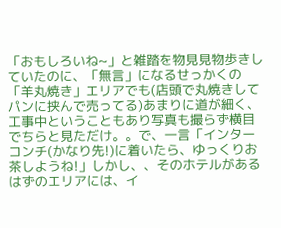「おもしろいね~」と雑踏を物見見物歩きしていたのに、「無言」になるせっかくの「羊丸焼き」エリアでも(店頭で丸焼きしてパンに挟んで売ってる)あまりに道が細く、工事中ということもあり写真も撮らず横目でちらと見ただけ。。で、一言「インターコンチ(かなり先!)に着いたら、ゆっくりお茶しようね!」しかし、、そのホテルがあるはずのエリアには、イ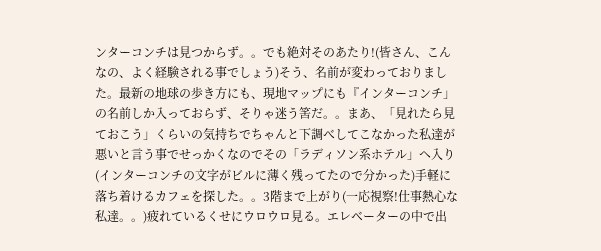ンターコンチは見つからず。。でも絶対そのあたり!(皆さん、こんなの、よく経験される事でしょう)そう、名前が変わっておりました。最新の地球の歩き方にも、現地マップにも『インターコンチ」の名前しか入っておらず、そりゃ迷う筈だ。。まあ、「見れたら見ておこう」くらいの気持ちでちゃんと下調べしてこなかった私達が悪いと言う事でせっかくなのでその「ラディソン系ホテル」へ入り(インターコンチの文字がビルに薄く残ってたので分かった)手軽に落ち着けるカフェを探した。。3階まで上がり(一応視察!仕事熱心な私達。。)疲れているくせにウロウロ見る。エレベーターの中で出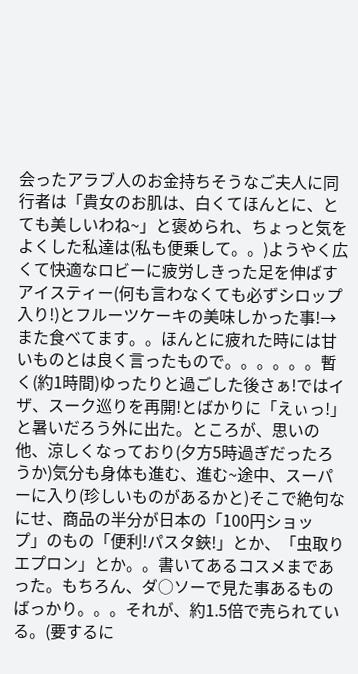会ったアラブ人のお金持ちそうなご夫人に同行者は「貴女のお肌は、白くてほんとに、とても美しいわね~」と褒められ、ちょっと気をよくした私達は(私も便乗して。。)ようやく広くて快適なロビーに疲労しきった足を伸ばすアイスティー(何も言わなくても必ずシロップ入り!)とフルーツケーキの美味しかった事!→また食べてます。。ほんとに疲れた時には甘いものとは良く言ったもので。。。。。。暫く(約1時間)ゆったりと過ごした後さぁ!ではイザ、スーク巡りを再開!とばかりに「えぃっ!」と暑いだろう外に出た。ところが、思いの他、涼しくなっており(夕方5時過ぎだったろうか)気分も身体も進む、進む~途中、スーパーに入り(珍しいものがあるかと)そこで絶句なにせ、商品の半分が日本の「100円ショップ」のもの「便利!パスタ鋏!」とか、「虫取りエプロン」とか。。書いてあるコスメまであった。もちろん、ダ○ソーで見た事あるものばっかり。。。それが、約1.5倍で売られている。(要するに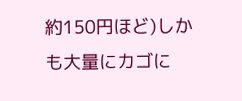約150円ほど)しかも大量にカゴに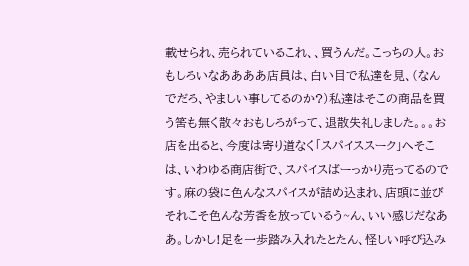載せられ、売られているこれ、、買うんだ。こっちの人。おもしろいなああああ店員は、白い目で私達を見、(なんでだろ、やましい事してるのか?)私達はそこの商品を買う筈も無く散々おもしろがって、退散失礼しました。。。お店を出ると、今度は寄り道なく「スパイススーク」へそこは、いわゆる商店街で、スパイスばーっかり売ってるのです。麻の袋に色んなスパイスが詰め込まれ、店頭に並びそれこそ色んな芳香を放っているう~ん、いい感じだなああ。しかし!足を一歩踏み入れたとたん、怪しい呼び込み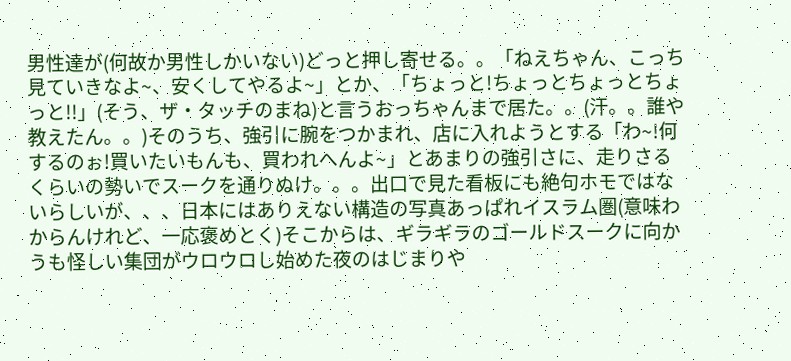男性達が(何故か男性しかいない)どっと押し寄せる。。「ねえちゃん、こっち見ていきなよ~、安くしてやるよ~」とか、「ちょっと!ちょっとちょっとちょっと!!」(そう、ザ・タッチのまね)と言うおっちゃんまで居た。。(汗。。誰や教えたん。。)そのうち、強引に腕をつかまれ、店に入れようとする「わ~!何するのぉ!買いたいもんも、買われへんよ~」とあまりの強引さに、走りさるくらいの勢いでスークを通りぬけ。。。出口で見た看板にも絶句ホモではないらしいが、、、日本にはありえない構造の写真あっぱれイスラム圏(意味わからんけれど、一応褒めとく)そこからは、ギラギラのゴールドスークに向かうも怪しい集団がウロウロし始めた夜のはじまりや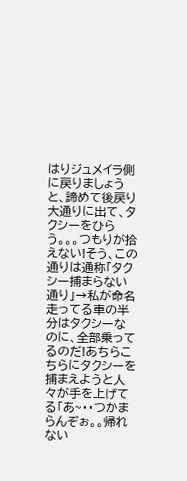はりジュメイラ側に戻りましょうと、諦めて後戻り大通りに出て、タクシーをひらう。。。つもりが拾えない!そう、この通りは通称「タクシー捕まらない通り」→私が命名走ってる車の半分はタクシーなのに、全部乗ってるのだ!あちらこちらにタクシーを捕まえようと人々が手を上げてる「あ~・・つかまらんぞぉ。。帰れない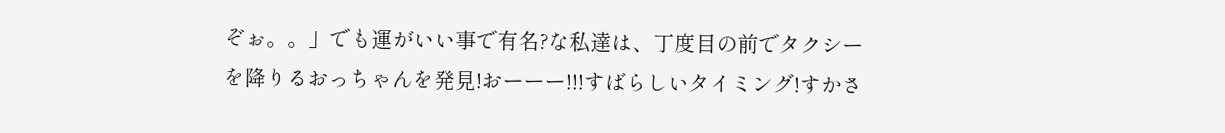ぞぉ。。」でも運がいい事で有名?な私達は、丁度目の前でタクシーを降りるおっちゃんを発見!おーーー!!!すばらしいタイミング!すかさ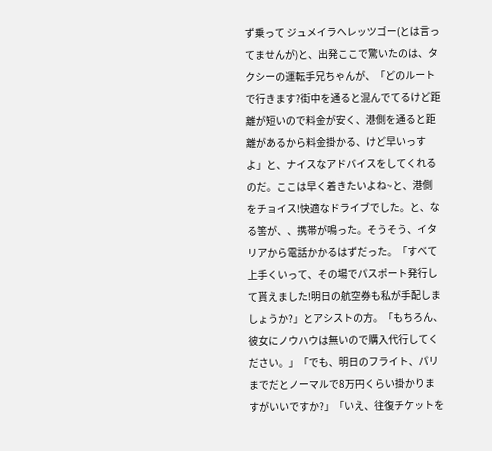ず乗って ジュメイラへレッツゴー(とは言ってませんが)と、出発ここで驚いたのは、タクシーの運転手兄ちゃんが、「どのルートで行きます?街中を通ると混んでてるけど距離が短いので料金が安く、港側を通ると距離があるから料金掛かる、けど早いっすよ」と、ナイスなアドバイスをしてくれるのだ。ここは早く着きたいよね~と、港側をチョイス!快適なドライブでした。と、なる筈が、、携帯が鳴った。そうそう、イタリアから電話かかるはずだった。「すべて上手くいって、その場でパスポート発行して貰えました!明日の航空券も私が手配しましょうか?」とアシストの方。「もちろん、彼女にノウハウは無いので購入代行してください。」「でも、明日のフライト、パリまでだとノーマルで8万円くらい掛かりますがいいですか?」「いえ、往復チケットを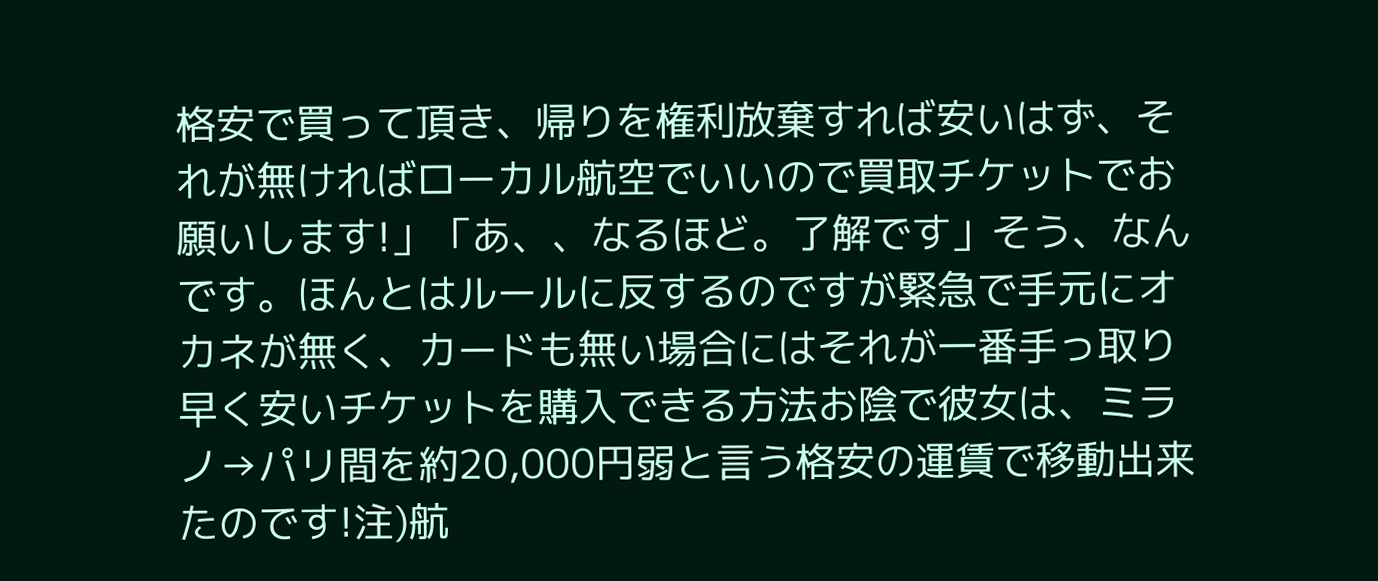格安で買って頂き、帰りを権利放棄すれば安いはず、それが無ければローカル航空でいいので買取チケットでお願いします!」「あ、、なるほど。了解です」そう、なんです。ほんとはルールに反するのですが緊急で手元にオカネが無く、カードも無い場合にはそれが一番手っ取り早く安いチケットを購入できる方法お陰で彼女は、ミラノ→パリ間を約20,000円弱と言う格安の運賃で移動出来たのです!注)航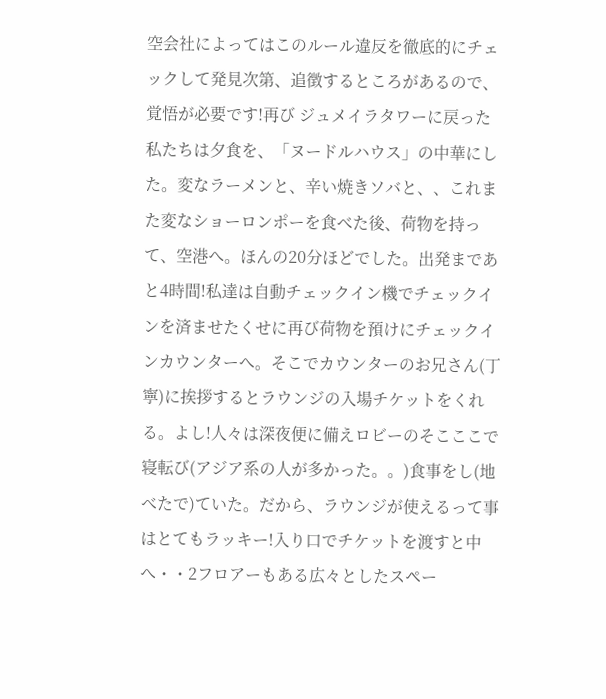空会社によってはこのルール違反を徹底的にチェックして発見次第、追徴するところがあるので、覚悟が必要です!再び ジュメイラタワーに戻った私たちは夕食を、「ヌードルハウス」の中華にした。変なラーメンと、辛い焼きソバと、、これまた変なショーロンポーを食べた後、荷物を持って、空港へ。ほんの20分ほどでした。出発まであと4時間!私達は自動チェックイン機でチェックインを済ませたくせに再び荷物を預けにチェックインカウンターへ。そこでカウンターのお兄さん(丁寧)に挨拶するとラウンジの入場チケットをくれる。よし!人々は深夜便に備えロビーのそこここで寝転び(アジア系の人が多かった。。)食事をし(地べたで)ていた。だから、ラウンジが使えるって事はとてもラッキー!入り口でチケットを渡すと中へ・・2フロアーもある広々としたスペー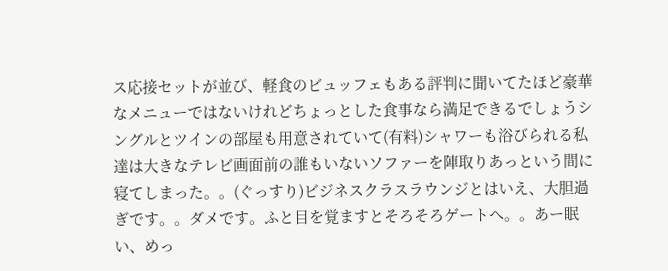ス応接セットが並び、軽食のビュッフェもある評判に聞いてたほど豪華なメニューではないけれどちょっとした食事なら満足できるでしょうシングルとツインの部屋も用意されていて(有料)シャワーも浴びられる私達は大きなテレビ画面前の誰もいないソファーを陣取りあっという間に寝てしまった。。(ぐっすり)ビジネスクラスラウンジとはいえ、大胆過ぎです。。ダメです。ふと目を覚ますとそろそろゲートへ。。あー眠い、めっ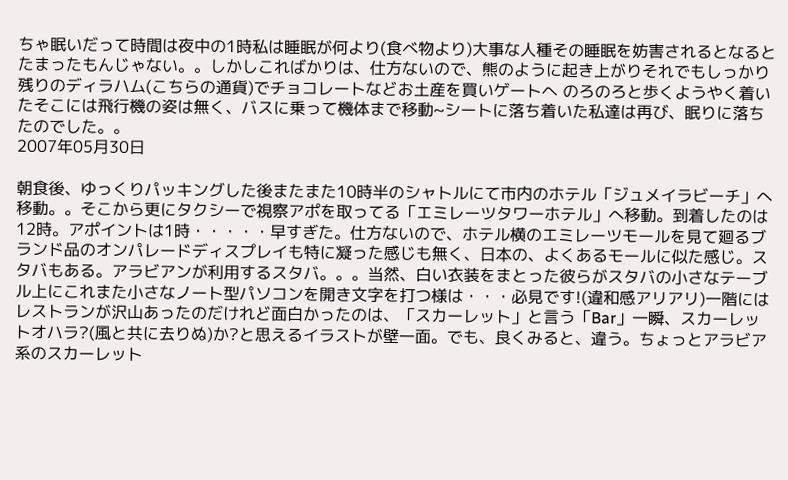ちゃ眠いだって時間は夜中の1時私は睡眠が何より(食べ物より)大事な人種その睡眠を妨害されるとなるとたまったもんじゃない。。しかしこればかりは、仕方ないので、熊のように起き上がりそれでもしっかり残りのディラハム(こちらの通貨)でチョコレートなどお土産を買いゲートへ のろのろと歩くようやく着いたそこには飛行機の姿は無く、バスに乗って機体まで移動~シートに落ち着いた私達は再び、眠りに落ちたのでした。。
2007年05月30日

朝食後、ゆっくりパッキングした後またまた10時半のシャトルにて市内のホテル「ジュメイラビーチ」へ移動。。そこから更にタクシーで視察アポを取ってる「エミレーツタワーホテル」へ移動。到着したのは12時。アポイントは1時・・・・・早すぎた。仕方ないので、ホテル横のエミレーツモールを見て廻るブランド品のオンパレードディスプレイも特に凝った感じも無く、日本の、よくあるモールに似た感じ。スタバもある。アラビアンが利用するスタバ。。。当然、白い衣装をまとった彼らがスタバの小さなテーブル上にこれまた小さなノート型パソコンを開き文字を打つ様は・・・必見です!(違和感アリアリ)一階にはレストランが沢山あったのだけれど面白かったのは、「スカーレット」と言う「Bar」一瞬、スカーレットオハラ?(風と共に去りぬ)か?と思えるイラストが壁一面。でも、良くみると、違う。ちょっとアラビア系のスカーレット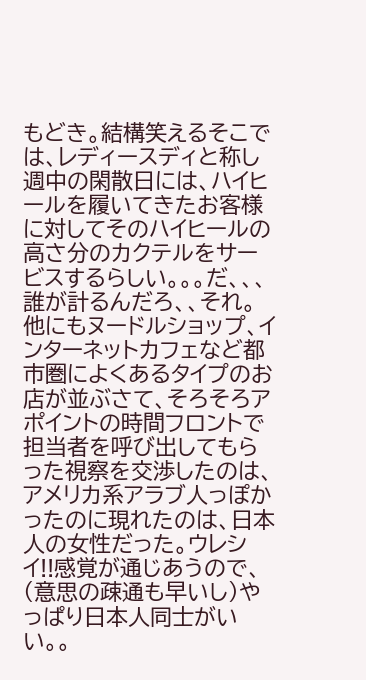もどき。結構笑えるそこでは、レディースディと称し週中の閑散日には、ハイヒールを履いてきたお客様に対してそのハイヒールの高さ分のカクテルをサービスするらしい。。。だ、、、誰が計るんだろ、、それ。他にもヌードルショップ、インターネットカフェなど都市圏によくあるタイプのお店が並ぶさて、そろそろアポイントの時間フロントで担当者を呼び出してもらった視察を交渉したのは、アメリカ系アラブ人っぽかったのに現れたのは、日本人の女性だった。ウレシイ!!感覚が通じあうので、(意思の疎通も早いし)やっぱり日本人同士がいい。。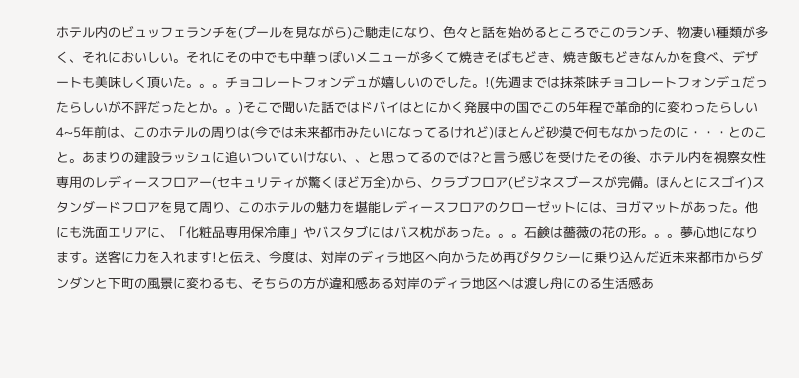ホテル内のビュッフェランチを(プールを見ながら)ご馳走になり、色々と話を始めるところでこのランチ、物凄い種類が多く、それにおいしい。それにその中でも中華っぽいメニューが多くて焼きそばもどき、焼き飯もどきなんかを食べ、デザートも美味しく頂いた。。。チョコレートフォンデュが嬉しいのでした。!(先週までは抹茶味チョコレートフォンデュだったらしいが不評だったとか。。)そこで聞いた話ではドバイはとにかく発展中の国でこの5年程で革命的に変わったらしい4~5年前は、このホテルの周りは(今では未来都市みたいになってるけれど)ほとんど砂漠で何もなかったのに・・・とのこと。あまりの建設ラッシュに追いついていけない、、と思ってるのでは?と言う感じを受けたその後、ホテル内を視察女性専用のレディースフロアー(セキュリティが驚くほど万全)から、クラブフロア(ビジネスブースが完備。ほんとにスゴイ)スタンダードフロアを見て周り、このホテルの魅力を堪能レディースフロアのクローゼットには、ヨガマットがあった。他にも洗面エリアに、「化粧品専用保冷庫」やバスタブにはバス枕があった。。。石鹸は薔薇の花の形。。。夢心地になります。送客に力を入れます!と伝え、今度は、対岸のディラ地区へ向かうため再びタクシーに乗り込んだ近未来都市からダンダンと下町の風景に変わるも、そちらの方が違和感ある対岸のディラ地区へは渡し舟にのる生活感あ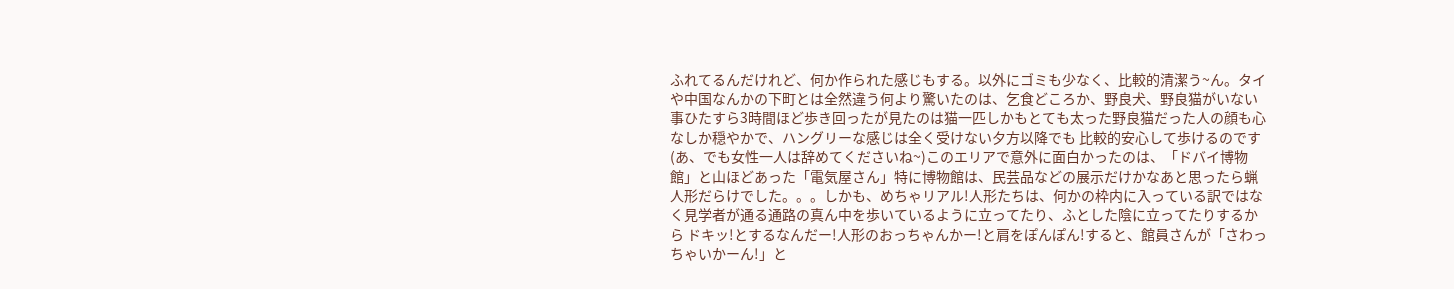ふれてるんだけれど、何か作られた感じもする。以外にゴミも少なく、比較的清潔う~ん。タイや中国なんかの下町とは全然違う何より驚いたのは、乞食どころか、野良犬、野良猫がいない事ひたすら3時間ほど歩き回ったが見たのは猫一匹しかもとても太った野良猫だった人の顔も心なしか穏やかで、ハングリーな感じは全く受けない夕方以降でも 比較的安心して歩けるのです(あ、でも女性一人は辞めてくださいね~)このエリアで意外に面白かったのは、「ドバイ博物館」と山ほどあった「電気屋さん」特に博物館は、民芸品などの展示だけかなあと思ったら蝋人形だらけでした。。。しかも、めちゃリアル!人形たちは、何かの枠内に入っている訳ではなく見学者が通る通路の真ん中を歩いているように立ってたり、ふとした陰に立ってたりするから ドキッ!とするなんだー!人形のおっちゃんかー!と肩をぽんぽん!すると、館員さんが「さわっちゃいかーん!」と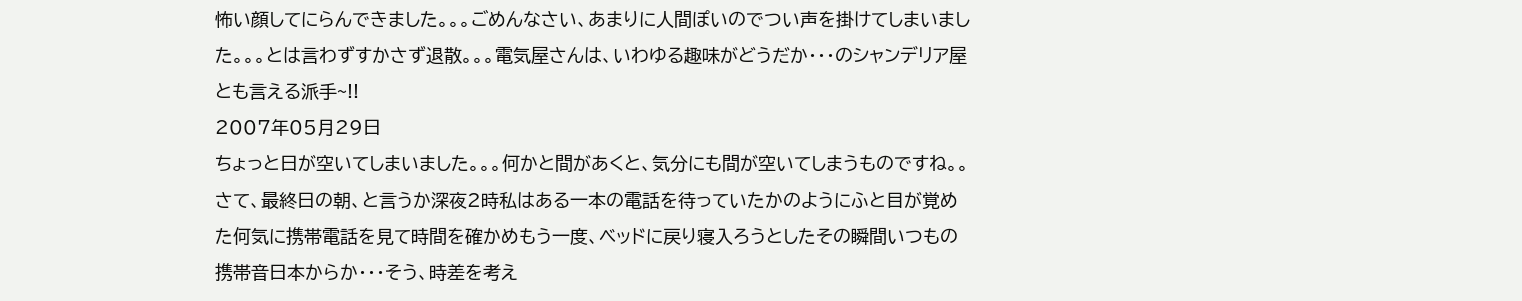怖い顔してにらんできました。。。ごめんなさい、あまりに人間ぽいのでつい声を掛けてしまいました。。。とは言わずすかさず退散。。。電気屋さんは、いわゆる趣味がどうだか・・・のシャンデリア屋とも言える派手~!!
2007年05月29日
ちょっと日が空いてしまいました。。。何かと間があくと、気分にも間が空いてしまうものですね。。さて、最終日の朝、と言うか深夜2時私はある一本の電話を待っていたかのようにふと目が覚めた何気に携帯電話を見て時間を確かめもう一度、ベッドに戻り寝入ろうとしたその瞬間いつもの携帯音日本からか・・・そう、時差を考え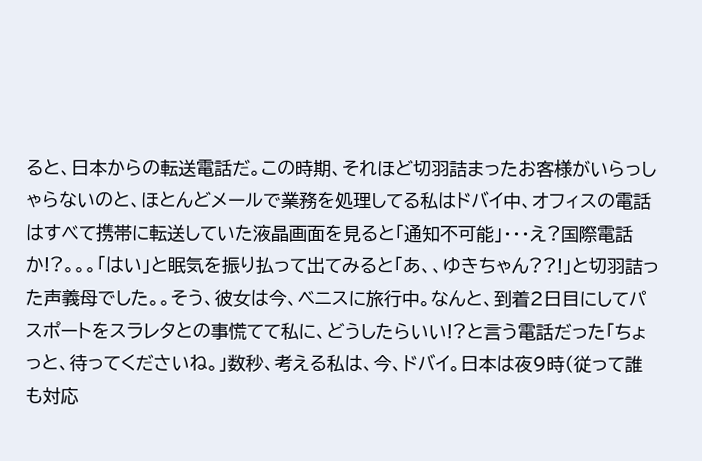ると、日本からの転送電話だ。この時期、それほど切羽詰まったお客様がいらっしゃらないのと、ほとんどメールで業務を処理してる私はドバイ中、オフィスの電話はすべて携帯に転送していた液晶画面を見ると「通知不可能」・・・え?国際電話か!?。。。「はい」と眠気を振り払って出てみると「あ、、ゆきちゃん??!」と切羽詰った声義母でした。。そう、彼女は今、ベニスに旅行中。なんと、到着2日目にしてパスポートをスラレタとの事慌てて私に、どうしたらいい!?と言う電話だった「ちょっと、待ってくださいね。」数秒、考える私は、今、ドバイ。日本は夜9時(従って誰も対応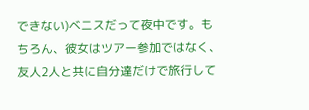できない)ベニスだって夜中です。もちろん、彼女はツアー参加ではなく、友人2人と共に自分達だけで旅行して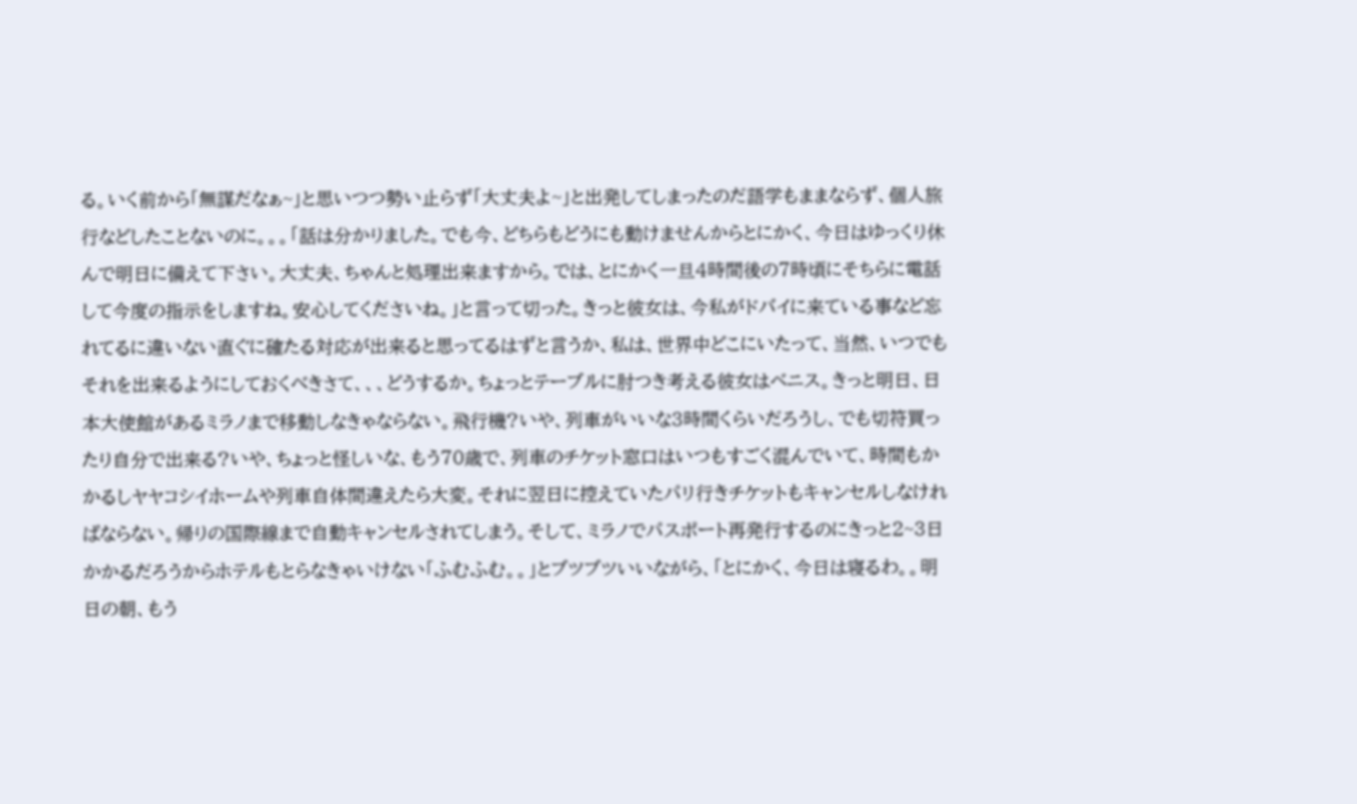る。いく前から「無謀だなぁ~」と思いつつ勢い止らず「大丈夫よ~」と出発してしまったのだ語学もままならず、個人旅行などしたことないのに。。。「話は分かりました。でも今、どちらもどうにも動けませんからとにかく、今日はゆっくり休んで明日に備えて下さい。大丈夫、ちゃんと処理出来ますから。では、とにかく一旦4時間後の7時頃にそちらに電話して今度の指示をしますね。安心してくださいね。」と言って切った。きっと彼女は、今私がドバイに来ている事など忘れてるに違いない直ぐに確たる対応が出来ると思ってるはずと言うか、私は、世界中どこにいたって、当然、いつでもそれを出来るようにしておくべきさて、、、どうするか。ちょっとテーブルに肘つき考える彼女はベニス。きっと明日、日本大使館があるミラノまで移動しなきゃならない。飛行機?いや、列車がいいな3時間くらいだろうし、でも切符買ったり自分で出来る?いや、ちょっと怪しいな、もう70歳で、列車のチケット窓口はいつもすごく混んでいて、時間もかかるしヤヤコシイホームや列車自体間違えたら大変。それに翌日に控えていたパリ行きチケットもキャンセルしなければならない。帰りの国際線まで自動キャンセルされてしまう。そして、ミラノでパスポート再発行するのにきっと2~3日かかるだろうからホテルもとらなきゃいけない「ふむふむ。。」とブツブツいいながら、「とにかく、今日は寝るわ。。明日の朝、もう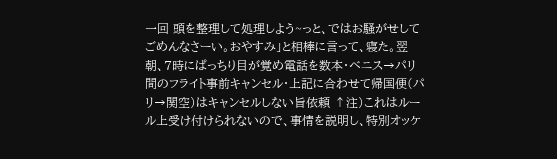一回 頭を整理して処理しよう~っと、ではお騒がせしてごめんなさーい。おやすみ」と相棒に言って、寝た。翌朝、7時にぱっちり目が覚め電話を数本・ベニス→パリ間のフライト事前キャンセル・上記に合わせて帰国便(パリ→関空)はキャンセルしない旨依頼 ↑注)これはルール上受け付けられないので、事情を説明し、特別オッケ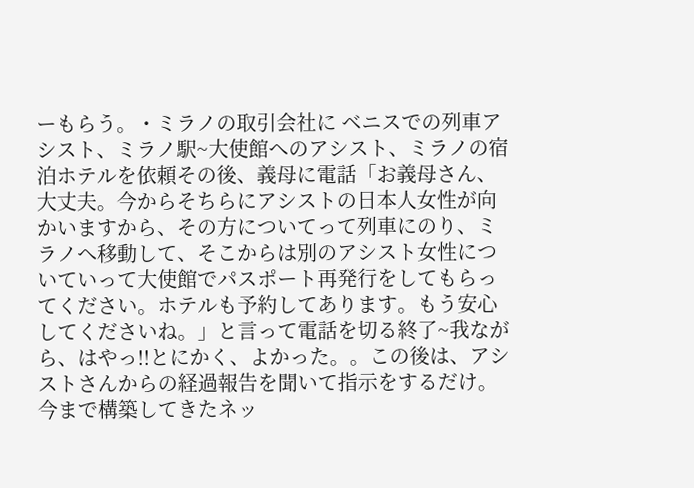ーもらう。・ミラノの取引会社に ベニスでの列車アシスト、ミラノ駅~大使館へのアシスト、ミラノの宿泊ホテルを依頼その後、義母に電話「お義母さん、大丈夫。今からそちらにアシストの日本人女性が向かいますから、その方についてって列車にのり、ミラノへ移動して、そこからは別のアシスト女性についていって大使館でパスポート再発行をしてもらってください。ホテルも予約してあります。もう安心してくださいね。」と言って電話を切る終了~我ながら、はやっ!!とにかく、よかった。。この後は、アシストさんからの経過報告を聞いて指示をするだけ。今まで構築してきたネッ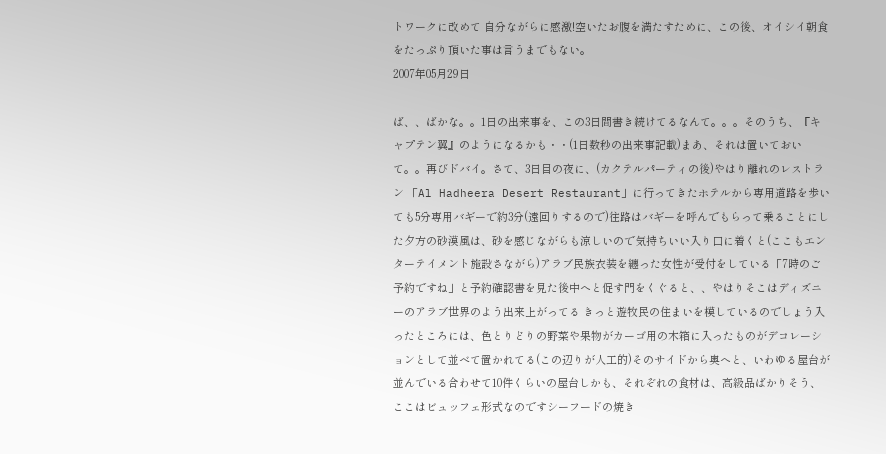トワークに改めて 自分ながらに感激!空いたお腹を満たすために、この後、オイシイ朝食をたっぷり頂いた事は言うまでもない。
2007年05月29日

ば、、ばかな。。1日の出来事を、この3日間書き続けてるなんて。。。そのうち、『キャプテン翼』のようになるかも・・(1日数秒の出来事記載)まあ、それは置いておいて。。再びドバイ。さて、3日目の夜に、(カクテルパーティの後)やはり離れのレストラン 「Al Hadheera Desert Restaurant」に行ってきたホテルから専用道路を歩いても5分専用バギーで約3分(遠回りするので)往路はバギーを呼んでもらって乗ることにした夕方の砂漠風は、砂を感じながらも涼しいので気持ちいい入り口に着くと(ここもエンターテイメント施設さながら)アラブ民族衣装を纏った女性が受付をしている「7時のご予約ですね」と予約確認書を見た後中へと促す門をくぐると、、やはりそこはディズニーのアラブ世界のよう出来上がってる きっと遊牧民の住まいを模しているのでしょう入ったところには、色とりどりの野菜や果物がカーゴ用の木箱に入ったものがデコレーションとして並べて置かれてる(この辺りが人工的)そのサイドから奥へと、いわゆる屋台が並んでいる合わせて10件くらいの屋台しかも、それぞれの食材は、高級品ばかりそう、ここはビュッフェ形式なのですシーフードの焼き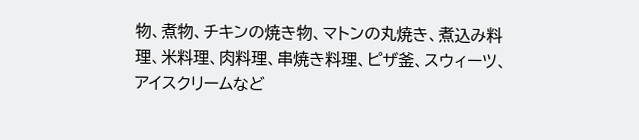物、煮物、チキンの焼き物、マトンの丸焼き、煮込み料理、米料理、肉料理、串焼き料理、ピザ釜、スウィーツ、アイスクリームなど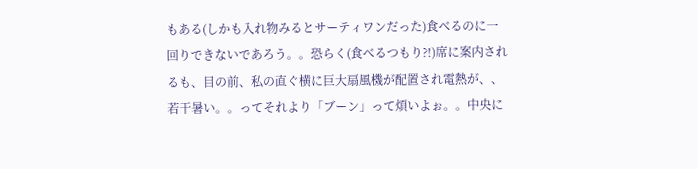もある(しかも入れ物みるとサーティワンだった)食べるのに一回りできないであろう。。恐らく(食べるつもり?!)席に案内されるも、目の前、私の直ぐ横に巨大扇風機が配置され電熱が、、若干暑い。。ってそれより「ブーン」って煩いよぉ。。中央に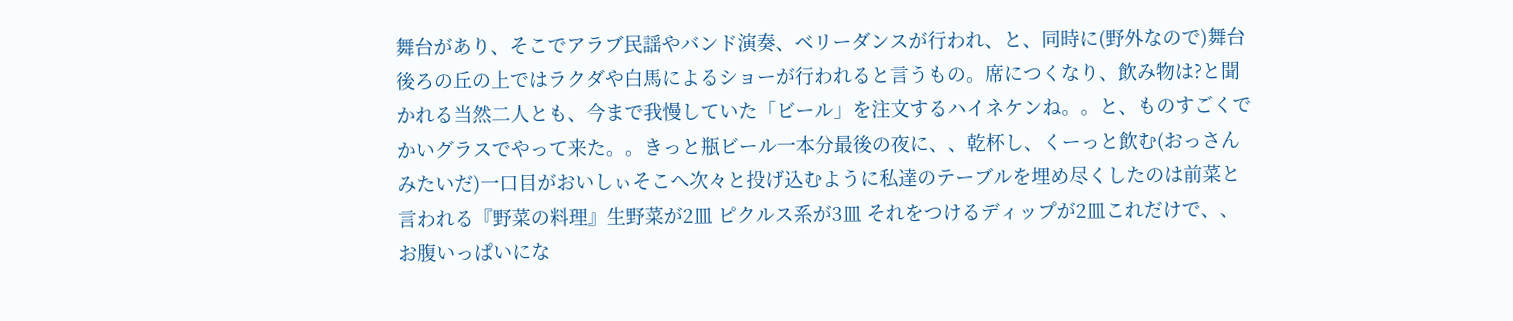舞台があり、そこでアラブ民謡やバンド演奏、ベリーダンスが行われ、と、同時に(野外なので)舞台後ろの丘の上ではラクダや白馬によるショーが行われると言うもの。席につくなり、飲み物は?と聞かれる当然二人とも、今まで我慢していた「ビール」を注文するハイネケンね。。と、ものすごくでかいグラスでやって来た。。きっと瓶ビール一本分最後の夜に、、乾杯し、くーっと飲む(おっさんみたいだ)一口目がおいしぃそこへ次々と投げ込むように私達のテーブルを埋め尽くしたのは前菜と言われる『野菜の料理』生野菜が2皿 ピクルス系が3皿 それをつけるディップが2皿これだけで、、お腹いっぱいにな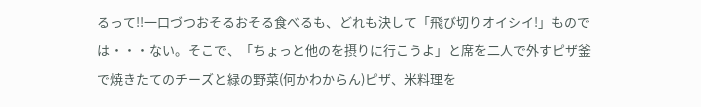るって!!一口づつおそるおそる食べるも、どれも決して「飛び切りオイシイ!」ものでは・・・ない。そこで、「ちょっと他のを摂りに行こうよ」と席を二人で外すピザ釜で焼きたてのチーズと緑の野菜(何かわからん)ピザ、米料理を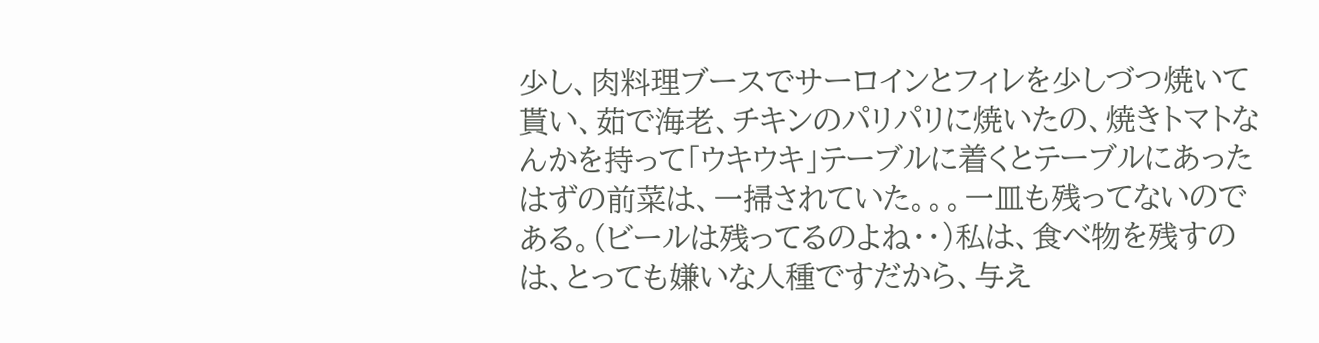少し、肉料理ブースでサーロインとフィレを少しづつ焼いて貰い、茹で海老、チキンのパリパリに焼いたの、焼きトマトなんかを持って「ウキウキ」テーブルに着くとテーブルにあったはずの前菜は、一掃されていた。。。一皿も残ってないのである。(ビールは残ってるのよね・・)私は、食べ物を残すのは、とっても嫌いな人種ですだから、与え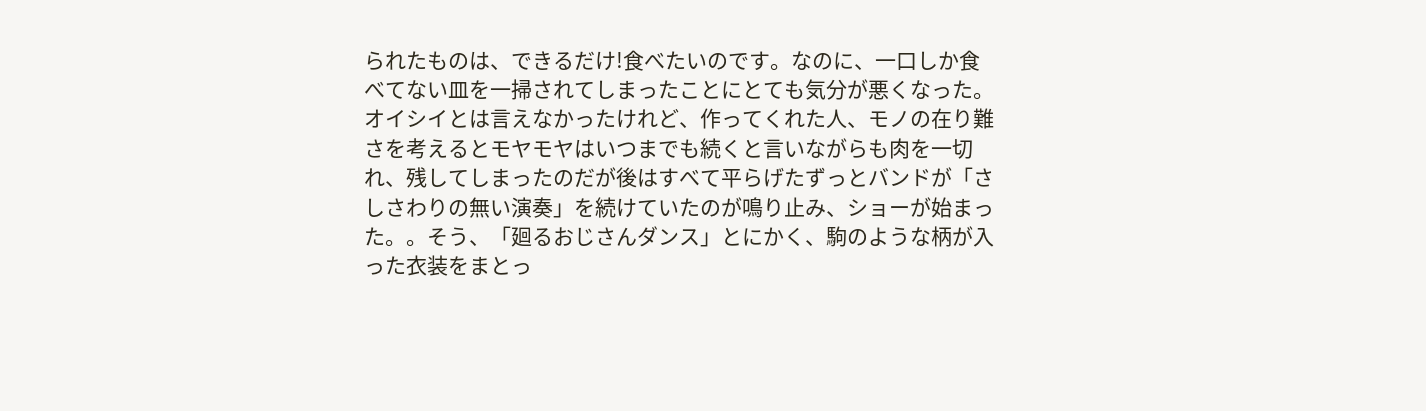られたものは、できるだけ!食べたいのです。なのに、一口しか食べてない皿を一掃されてしまったことにとても気分が悪くなった。オイシイとは言えなかったけれど、作ってくれた人、モノの在り難さを考えるとモヤモヤはいつまでも続くと言いながらも肉を一切れ、残してしまったのだが後はすべて平らげたずっとバンドが「さしさわりの無い演奏」を続けていたのが鳴り止み、ショーが始まった。。そう、「廻るおじさんダンス」とにかく、駒のような柄が入った衣装をまとっ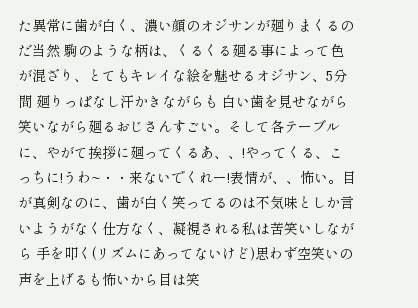た異常に歯が白く、濃い顔のオジサンが廻りまくるのだ当然 駒のような柄は、くるくる廻る事によって色が混ざり、とてもキレイな絵を魅せるオジサン、5分間 廻りっぱなし汗かきながらも 白い歯を見せながら 笑いながら廻るおじさんすごい。そして各テーブルに、やがて挨拶に廻ってくるあ、、!やってくる、こっちに!うわ~・・来ないでくれー!表情が、、怖い。目が真剣なのに、歯が白く笑ってるのは不気味としか言いようがなく仕方なく、凝視される私は苦笑いしながら 手を叩く(リズムにあってないけど)思わず空笑いの声を上げるも怖いから目は笑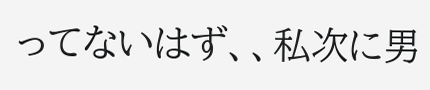ってないはず、、私次に男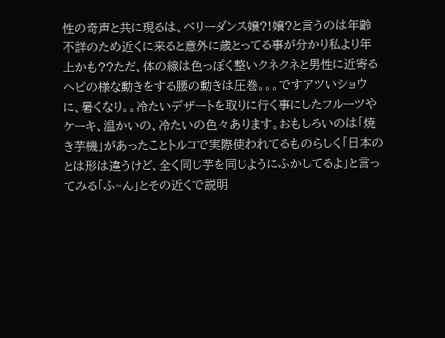性の奇声と共に現るは、ベリーダンス嬢?!嬢?と言うのは年齢不詳のため近くに来ると意外に歳とってる事が分かり私より年上かも??ただ、体の線は色っぽく整いクネクネと男性に近寄るヘビの様な動きをする腰の動きは圧巻。。。ですアツいショウに、暑くなり。。冷たいデザートを取りに行く事にしたフルーツやケーキ、温かいの、冷たいの色々あります。おもしろいのは「焼き芋機」があったことトルコで実際使われてるものらしく「日本のとは形は違うけど、全く同じ芋を同じようにふかしてるよ」と言ってみる「ふ~ん」とその近くで説明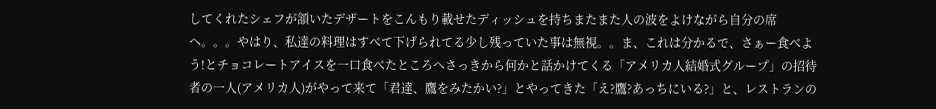してくれたシェフが頷いたデザートをこんもり載せたディッシュを持ちまたまた人の波をよけながら自分の席へ。。。やはり、私達の料理はすべて下げられてる少し残っていた事は無視。。ま、これは分かるで、さぁー食べよう!とチョコレートアイスを一口食べたところへさっきから何かと話かけてくる「アメリカ人結婚式グループ」の招待者の一人(アメリカ人)がやって来て「君達、鷹をみたかい?」とやってきた「え?鷹?あっちにいる?」と、レストランの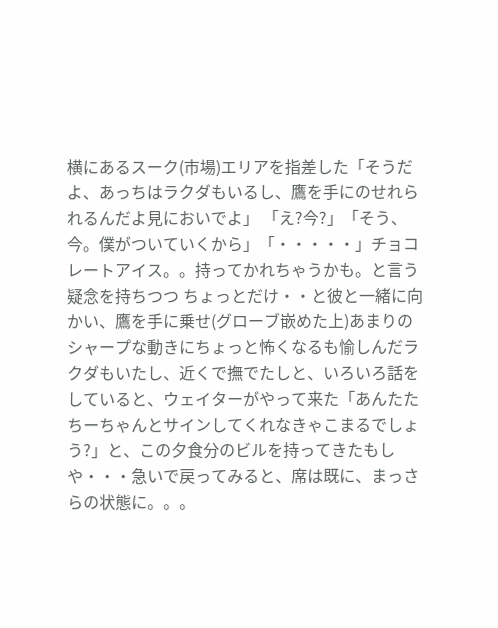横にあるスーク(市場)エリアを指差した「そうだよ、あっちはラクダもいるし、鷹を手にのせれられるんだよ見においでよ」 「え?今?」「そう、今。僕がついていくから」「・・・・・」チョコレートアイス。。持ってかれちゃうかも。と言う疑念を持ちつつ ちょっとだけ・・と彼と一緒に向かい、鷹を手に乗せ(グローブ嵌めた上)あまりのシャープな動きにちょっと怖くなるも愉しんだラクダもいたし、近くで撫でたしと、いろいろ話をしていると、ウェイターがやって来た「あんたたちーちゃんとサインしてくれなきゃこまるでしょう?」と、この夕食分のビルを持ってきたもしや・・・急いで戻ってみると、席は既に、まっさらの状態に。。。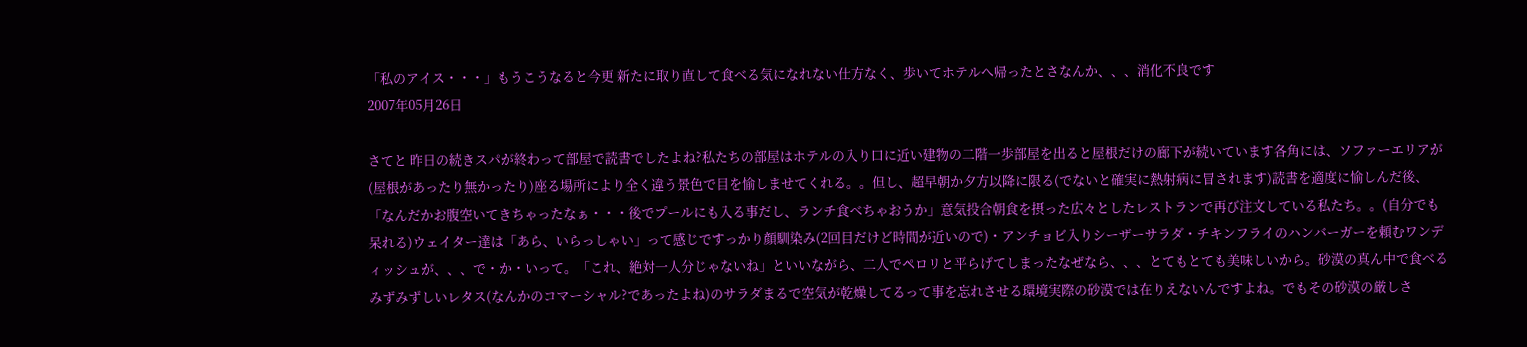「私のアイス・・・」もうこうなると今更 新たに取り直して食べる気になれない仕方なく、歩いてホテルへ帰ったとさなんか、、、消化不良です
2007年05月26日

さてと 昨日の続きスパが終わって部屋で読書でしたよね?私たちの部屋はホテルの入り口に近い建物の二階一歩部屋を出ると屋根だけの廊下が続いています各角には、ソファーエリアが(屋根があったり無かったり)座る場所により全く違う景色で目を愉しませてくれる。。但し、超早朝か夕方以降に限る(でないと確実に熱射病に冒されます)読書を適度に愉しんだ後、「なんだかお腹空いてきちゃったなぁ・・・後でプールにも入る事だし、ランチ食べちゃおうか」意気投合朝食を摂った広々としたレストランで再び注文している私たち。。(自分でも呆れる)ウェイター達は「あら、いらっしゃい」って感じですっかり顔馴染み(2回目だけど時間が近いので)・アンチョビ入りシーザーサラダ・チキンフライのハンバーガーを頼むワンディッシュが、、、で・か・いって。「これ、絶対一人分じゃないね」といいながら、二人でペロリと平らげてしまったなぜなら、、、とてもとても美味しいから。砂漠の真ん中で食べるみずみずしいレタス(なんかのコマーシャル?であったよね)のサラダまるで空気が乾燥してるって事を忘れさせる環境実際の砂漠では在りえないんですよね。でもその砂漠の厳しさ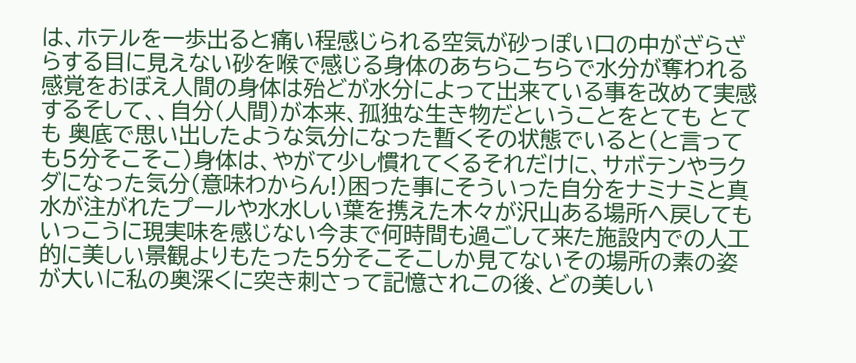は、ホテルを一歩出ると痛い程感じられる空気が砂っぽい口の中がざらざらする目に見えない砂を喉で感じる身体のあちらこちらで水分が奪われる感覚をおぼえ人間の身体は殆どが水分によって出来ている事を改めて実感するそして、、自分(人間)が本来、孤独な生き物だということをとても とても 奥底で思い出したような気分になった暫くその状態でいると(と言っても5分そこそこ)身体は、やがて少し慣れてくるそれだけに、サボテンやラクダになった気分(意味わからん!)困った事にそういった自分をナミナミと真水が注がれたプールや水水しい葉を携えた木々が沢山ある場所へ戻してもいっこうに現実味を感じない今まで何時間も過ごして来た施設内での人工的に美しい景観よりもたった5分そこそこしか見てないその場所の素の姿が大いに私の奥深くに突き刺さって記憶されこの後、どの美しい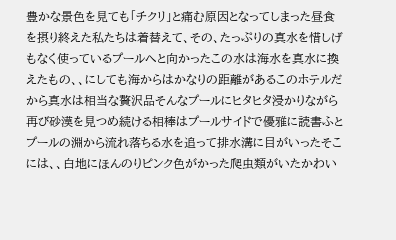豊かな景色を見ても「チクリ」と痛む原因となってしまった昼食を摂り終えた私たちは着替えて、その、たっぷりの真水を惜しげもなく使っているプールへと向かったこの水は海水を真水に換えたもの、、にしても海からはかなりの距離があるこのホテルだから真水は相当な贅沢品そんなプールにヒタヒタ浸かりながら再び砂漠を見つめ続ける相棒はプールサイドで優雅に読書ふとプールの淵から流れ落ちる水を追って排水溝に目がいったそこには、、白地にほんのりピンク色がかった爬虫類がいたかわい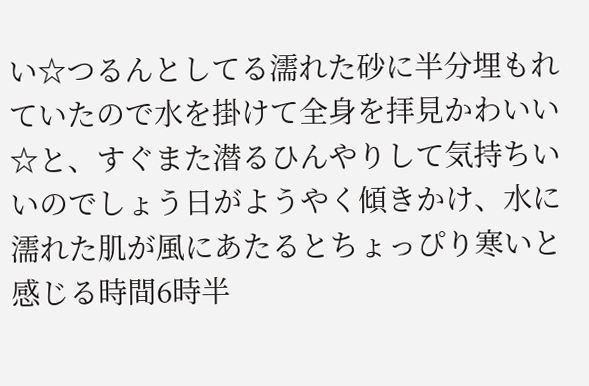い☆つるんとしてる濡れた砂に半分埋もれていたので水を掛けて全身を拝見かわいい☆と、すぐまた潜るひんやりして気持ちいいのでしょう日がようやく傾きかけ、水に濡れた肌が風にあたるとちょっぴり寒いと感じる時間6時半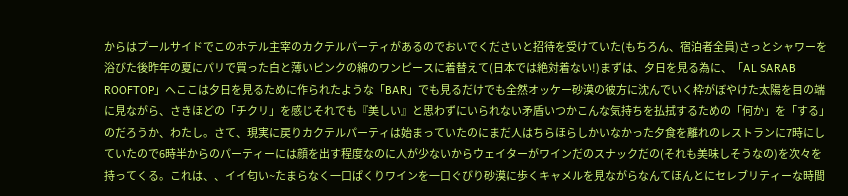からはプールサイドでこのホテル主宰のカクテルパーティがあるのでおいでくださいと招待を受けていた(もちろん、宿泊者全員)さっとシャワーを浴びた後昨年の夏にパリで買った白と薄いピンクの綿のワンピースに着替えて(日本では絶対着ない!)まずは、夕日を見る為に、「AL SARAB ROOFTOP」へここは夕日を見るために作られたような「BAR」でも見るだけでも全然オッケー砂漠の彼方に沈んでいく枠がぼやけた太陽を目の端に見ながら、さきほどの「チクリ」を感じそれでも『美しい』と思わずにいられない矛盾いつかこんな気持ちを払拭するための「何か」を「する」のだろうか、わたし。さて、現実に戻りカクテルパーティは始まっていたのにまだ人はちらほらしかいなかった夕食を離れのレストランに7時にしていたので6時半からのパーティーには顔を出す程度なのに人が少ないからウェイターがワインだのスナックだの(それも美味しそうなの)を次々を持ってくる。これは、、イイ匂い~たまらなく一口ぱくりワインを一口ぐびり砂漠に歩くキャメルを見ながらなんてほんとにセレブリティーな時間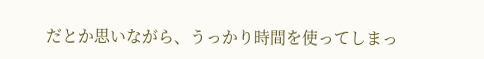だとか思いながら、うっかり時間を使ってしまっ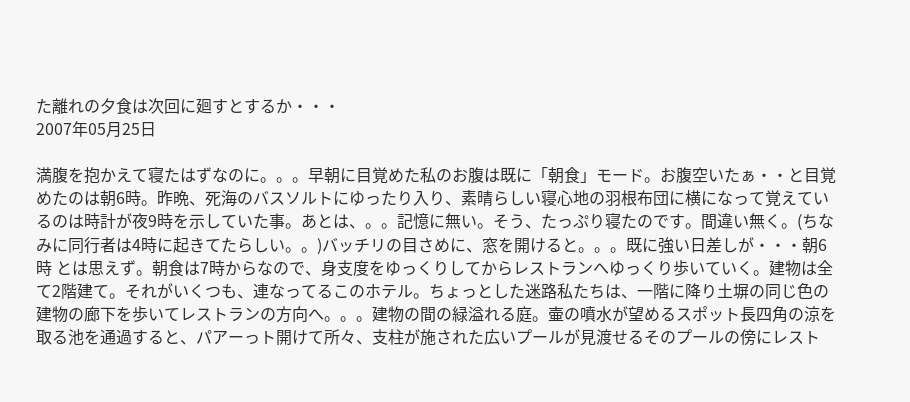た離れの夕食は次回に廻すとするか・・・
2007年05月25日

満腹を抱かえて寝たはずなのに。。。早朝に目覚めた私のお腹は既に「朝食」モード。お腹空いたぁ・・と目覚めたのは朝6時。昨晩、死海のバスソルトにゆったり入り、素晴らしい寝心地の羽根布団に横になって覚えているのは時計が夜9時を示していた事。あとは、。。記憶に無い。そう、たっぷり寝たのです。間違い無く。(ちなみに同行者は4時に起きてたらしい。。)バッチリの目さめに、窓を開けると。。。既に強い日差しが・・・朝6時 とは思えず。朝食は7時からなので、身支度をゆっくりしてからレストランへゆっくり歩いていく。建物は全て2階建て。それがいくつも、連なってるこのホテル。ちょっとした迷路私たちは、一階に降り土塀の同じ色の建物の廊下を歩いてレストランの方向へ。。。建物の間の緑溢れる庭。壷の噴水が望めるスポット長四角の涼を取る池を通過すると、パアーっト開けて所々、支柱が施された広いプールが見渡せるそのプールの傍にレスト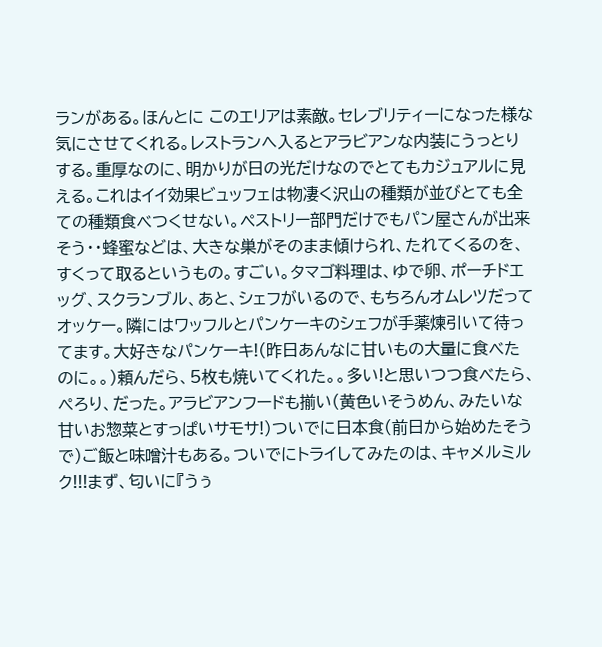ランがある。ほんとに このエリアは素敵。セレブリティーになった様な気にさせてくれる。レストランへ入るとアラビアンな内装にうっとりする。重厚なのに、明かりが日の光だけなのでとてもカジュアルに見える。これはイイ効果ビュッフェは物凄く沢山の種類が並びとても全ての種類食べつくせない。ペストリー部門だけでもパン屋さんが出来そう・・蜂蜜などは、大きな巣がそのまま傾けられ、たれてくるのを、すくって取るというもの。すごい。タマゴ料理は、ゆで卵、ポーチドエッグ、スクランブル、あと、シェフがいるので、もちろんオムレツだってオッケー。隣にはワッフルとパンケーキのシェフが手薬煉引いて待ってます。大好きなパンケーキ!(昨日あんなに甘いもの大量に食べたのに。。)頼んだら、5枚も焼いてくれた。。多い!と思いつつ食べたら、ぺろり、だった。アラビアンフードも揃い(黄色いそうめん、みたいな甘いお惣菜とすっぱいサモサ!)ついでに日本食(前日から始めたそうで)ご飯と味噌汁もある。ついでにトライしてみたのは、キャメルミルク!!!まず、匂いに『うぅ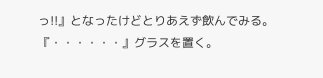っ!!』となったけどとりあえず飲んでみる。『・・・・・・』グラスを置く。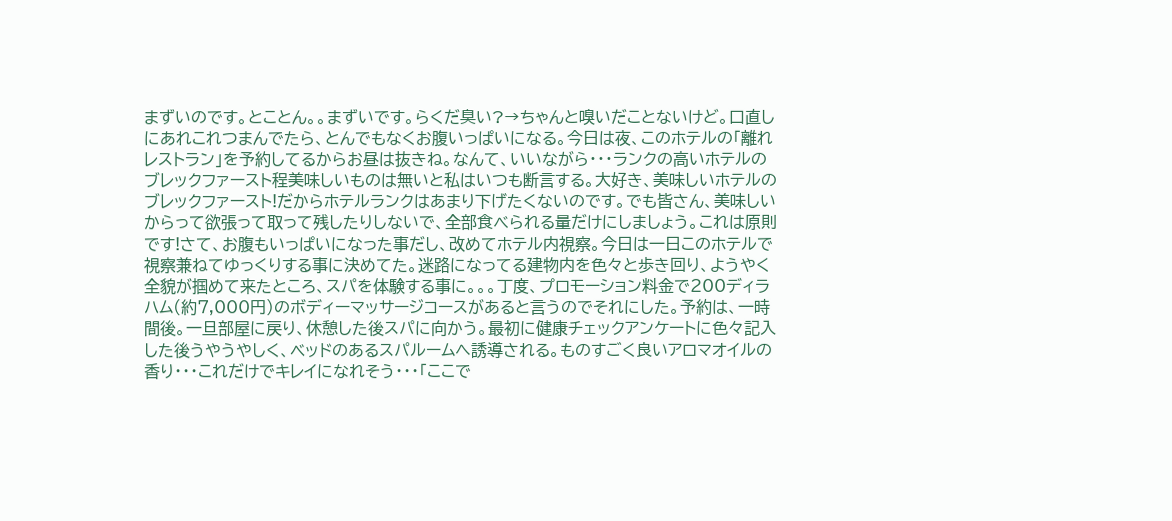まずいのです。とことん。。まずいです。らくだ臭い?→ちゃんと嗅いだことないけど。口直しにあれこれつまんでたら、とんでもなくお腹いっぱいになる。今日は夜、このホテルの「離れレストラン」を予約してるからお昼は抜きね。なんて、いいながら・・・ランクの高いホテルのブレックファースト程美味しいものは無いと私はいつも断言する。大好き、美味しいホテルのブレックファースト!だからホテルランクはあまり下げたくないのです。でも皆さん、美味しいからって欲張って取って残したりしないで、全部食べられる量だけにしましょう。これは原則です!さて、お腹もいっぱいになった事だし、改めてホテル内視察。今日は一日このホテルで視察兼ねてゆっくりする事に決めてた。迷路になってる建物内を色々と歩き回り、ようやく全貌が掴めて来たところ、スパを体験する事に。。。丁度、プロモーション料金で200ディラハム(約7,000円)のボディーマッサージコースがあると言うのでそれにした。予約は、一時間後。一旦部屋に戻り、休憩した後スパに向かう。最初に健康チェックアンケートに色々記入した後うやうやしく、ベッドのあるスパルームへ誘導される。ものすごく良いアロマオイルの香り・・・これだけでキレイになれそう・・・「ここで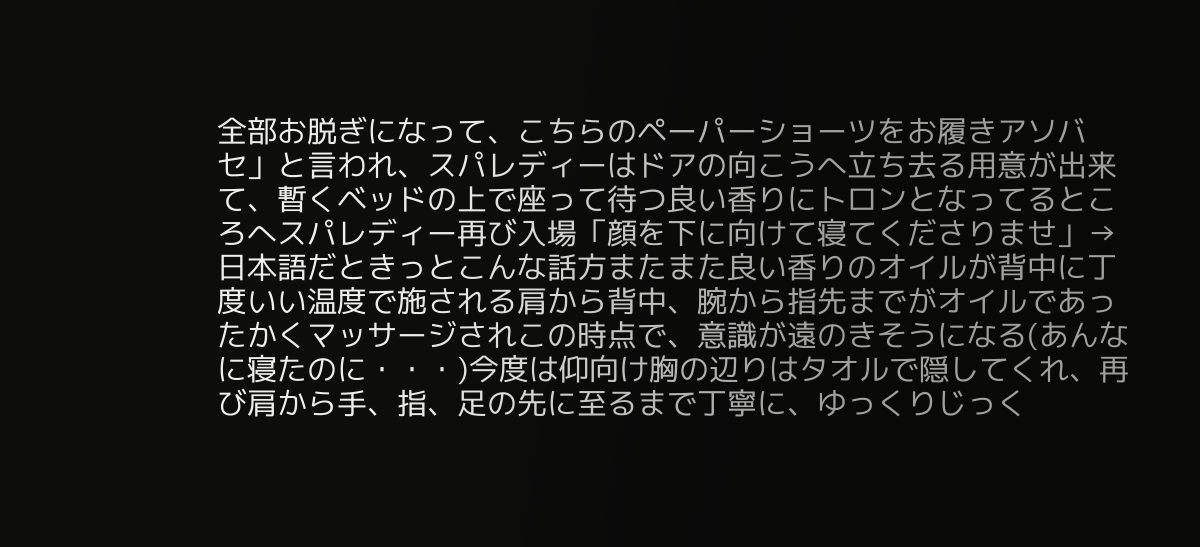全部お脱ぎになって、こちらのペーパーショーツをお履きアソバセ」と言われ、スパレディーはドアの向こうへ立ち去る用意が出来て、暫くベッドの上で座って待つ良い香りにトロンとなってるところへスパレディー再び入場「顔を下に向けて寝てくださりませ」→日本語だときっとこんな話方またまた良い香りのオイルが背中に丁度いい温度で施される肩から背中、腕から指先までがオイルであったかくマッサージされこの時点で、意識が遠のきそうになる(あんなに寝たのに・・・)今度は仰向け胸の辺りはタオルで隠してくれ、再び肩から手、指、足の先に至るまで丁寧に、ゆっくりじっく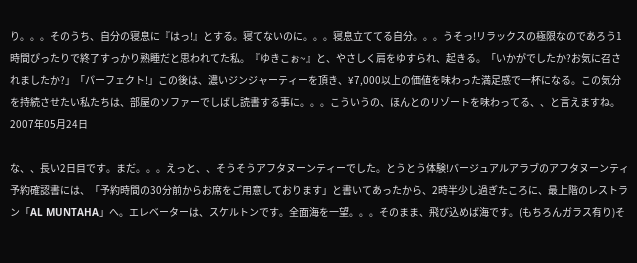り。。。そのうち、自分の寝息に『はっ!』とする。寝てないのに。。。寝息立ててる自分。。。うそっ!リラックスの極限なのであろう1時間ぴったりで終了すっかり熟睡だと思われてた私。『ゆきこぉ~』と、やさしく肩をゆすられ、起きる。「いかがでしたか?お気に召されましたか?」「パーフェクト!」この後は、濃いジンジャーティーを頂き、¥7,000以上の価値を味わった満足感で一杯になる。この気分を持続させたい私たちは、部屋のソファーでしばし読書する事に。。。こういうの、ほんとのリゾートを味わってる、、と言えますね。
2007年05月24日

な、、長い2日目です。まだ。。。えっと、、そうそうアフタヌーンティーでした。とうとう体験!バージュアルアラブのアフタヌーンティ予約確認書には、「予約時間の30分前からお席をご用意しております」と書いてあったから、2時半少し過ぎたころに、最上階のレストラン「AL MUNTAHA」へ。エレベーターは、スケルトンです。全面海を一望。。。そのまま、飛び込めば海です。(もちろんガラス有り)そ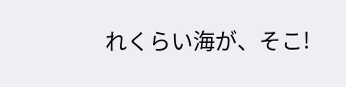れくらい海が、そこ!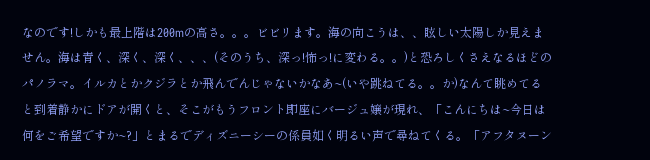なのです!しかも最上階は200mの高さ。。。ビビリます。海の向こうは、、眩しい太陽しか見えません。海は青く、深く、深く、、、(そのうち、深っ!怖っ!に変わる。。)と恐ろしくさえなるほどのパノラマ。イルカとかクジラとか飛んでんじゃないかなあ~(いや跳ねてる。。か)なんて眺めてると到着静かにドアが開くと、そこがもうフロント即座にバージュ嬢が現れ、「こんにちは~今日は何をご希望ですか~?」とまるでディズニーシーの係員如く明るい声で尋ねてくる。「アフタヌーン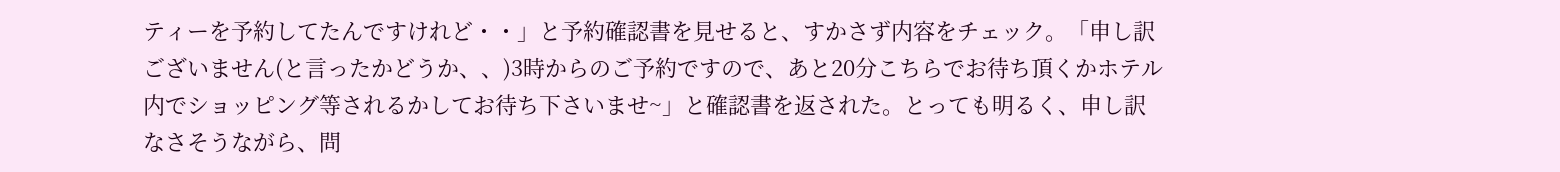ティーを予約してたんですけれど・・」と予約確認書を見せると、すかさず内容をチェック。「申し訳ございません(と言ったかどうか、、)3時からのご予約ですので、あと20分こちらでお待ち頂くかホテル内でショッピング等されるかしてお待ち下さいませ~」と確認書を返された。とっても明るく、申し訳なさそうながら、問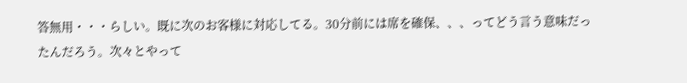答無用・・・らしい。既に次のお客様に対応してる。30分前には席を確保、、、ってどう言う意味だったんだろう。次々とやって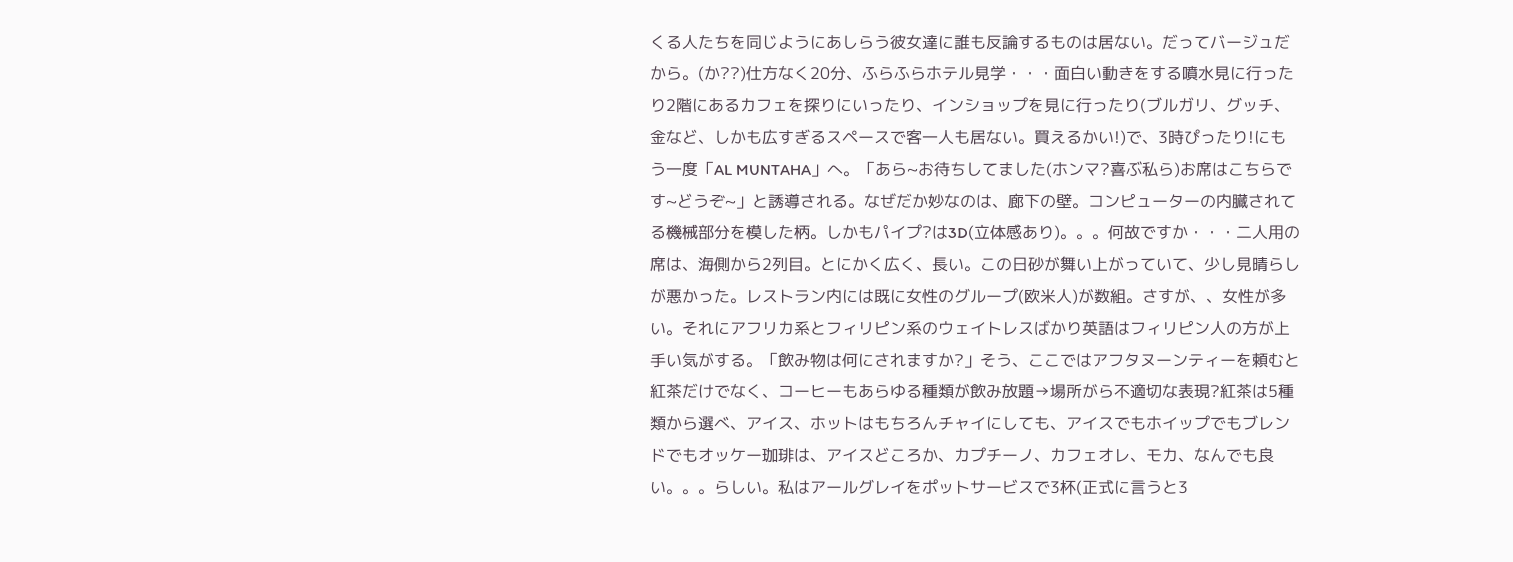くる人たちを同じようにあしらう彼女達に誰も反論するものは居ない。だってバージュだから。(か??)仕方なく20分、ふらふらホテル見学・・・面白い動きをする噴水見に行ったり2階にあるカフェを探りにいったり、インショップを見に行ったり(ブルガリ、グッチ、金など、しかも広すぎるスペースで客一人も居ない。買えるかい!)で、3時ぴったり!にもう一度「AL MUNTAHA」へ。「あら~お待ちしてました(ホンマ?喜ぶ私ら)お席はこちらです~どうぞ~」と誘導される。なぜだか妙なのは、廊下の壁。コンピューターの内臓されてる機械部分を模した柄。しかもパイプ?は3D(立体感あり)。。。何故ですか・・・二人用の席は、海側から2列目。とにかく広く、長い。この日砂が舞い上がっていて、少し見晴らしが悪かった。レストラン内には既に女性のグループ(欧米人)が数組。さすが、、女性が多い。それにアフリカ系とフィリピン系のウェイトレスばかり英語はフィリピン人の方が上手い気がする。「飲み物は何にされますか?」そう、ここではアフタヌーンティーを頼むと紅茶だけでなく、コーヒーもあらゆる種類が飲み放題→場所がら不適切な表現?紅茶は5種類から選べ、アイス、ホットはもちろんチャイにしても、アイスでもホイップでもブレンドでもオッケー珈琲は、アイスどころか、カプチーノ、カフェオレ、モカ、なんでも良い。。。らしい。私はアールグレイをポットサービスで3杯(正式に言うと3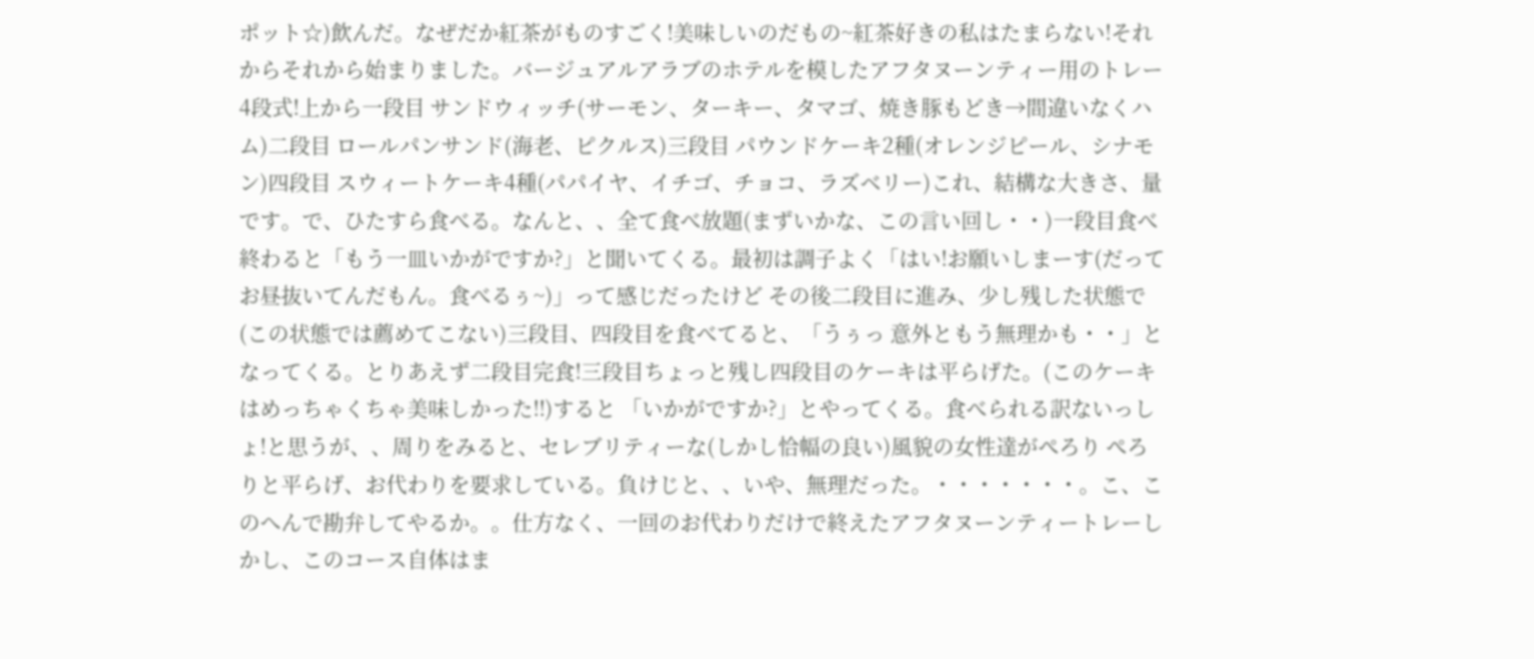ポット☆)飲んだ。なぜだか紅茶がものすごく!美味しいのだもの~紅茶好きの私はたまらない!それからそれから始まりました。バージュアルアラブのホテルを模したアフタヌーンティー用のトレー4段式!上から一段目 サンドウィッチ(サーモン、ターキー、タマゴ、焼き豚もどき→間違いなくハム)二段目 ロールパンサンド(海老、ピクルス)三段目 パウンドケーキ2種(オレンジピール、シナモン)四段目 スウィートケーキ4種(パパイヤ、イチゴ、チョコ、ラズベリー)これ、結構な大きさ、量です。で、ひたすら食べる。なんと、、全て食べ放題(まずいかな、この言い回し・・)一段目食べ終わると「もう一皿いかがですか?」と聞いてくる。最初は調子よく「はい!お願いしまーす(だってお昼抜いてんだもん。食べるぅ~)」って感じだったけど その後二段目に進み、少し残した状態で(この状態では薦めてこない)三段目、四段目を食べてると、「うぅっ 意外ともう無理かも・・」となってくる。とりあえず二段目完食!三段目ちょっと残し四段目のケーキは平らげた。(このケーキはめっちゃくちゃ美味しかった!!)すると 「いかがですか?」とやってくる。食べられる訳ないっしょ!と思うが、、周りをみると、セレブリティーな(しかし恰幅の良い)風貌の女性達がぺろり ぺろりと平らげ、お代わりを要求している。負けじと、、いや、無理だった。・・・・・・・。こ、このへんで勘弁してやるか。。仕方なく、一回のお代わりだけで終えたアフタヌーンティートレーしかし、このコース自体はま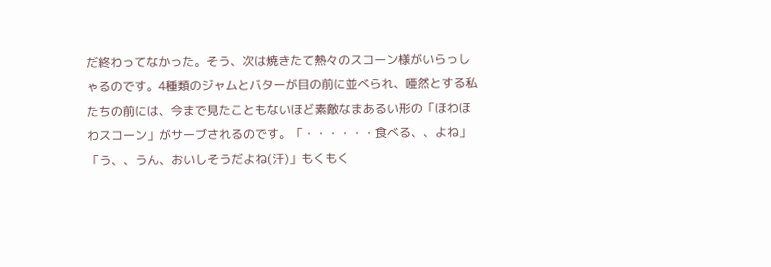だ終わってなかった。そう、次は焼きたて熱々のスコーン様がいらっしゃるのです。4種類のジャムとバターが目の前に並べられ、唖然とする私たちの前には、今まで見たこともないほど素敵なまあるい形の「ほわほわスコーン」がサーブされるのです。「・・・・・・食べる、、よね」「う、、うん、おいしそうだよね(汗)」もくもく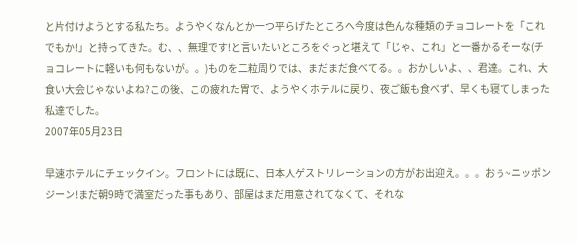と片付けようとする私たち。ようやくなんとか一つ平らげたところへ今度は色んな種類のチョコレートを「これでもか!」と持ってきた。む、、無理です!と言いたいところをぐっと堪えて「じゃ、これ」と一番かるそーな(チョコレートに軽いも何もないが。。)ものを二粒周りでは、まだまだ食べてる。。おかしいよ、、君達。これ、大食い大会じゃないよね?この後、この疲れた胃で、ようやくホテルに戻り、夜ご飯も食べず、早くも寝てしまった私達でした。
2007年05月23日

早速ホテルにチェックイン。フロントには既に、日本人ゲストリレーションの方がお出迎え。。。おぅ~ニッポンジーン!まだ朝9時で満室だった事もあり、部屋はまだ用意されてなくて、それな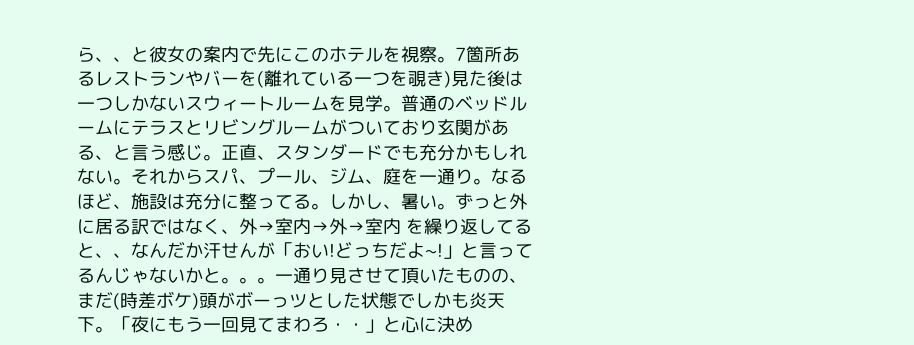ら、、と彼女の案内で先にこのホテルを視察。7箇所あるレストランやバーを(離れている一つを覗き)見た後は一つしかないスウィートルームを見学。普通のベッドルームにテラスとリビングルームがついており玄関がある、と言う感じ。正直、スタンダードでも充分かもしれない。それからスパ、プール、ジム、庭を一通り。なるほど、施設は充分に整ってる。しかし、暑い。ずっと外に居る訳ではなく、外→室内→外→室内 を繰り返してると、、なんだか汗せんが「おい!どっちだよ~!」と言ってるんじゃないかと。。。一通り見させて頂いたものの、まだ(時差ボケ)頭がボーっツとした状態でしかも炎天下。「夜にもう一回見てまわろ・・」と心に決め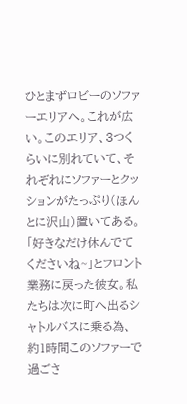ひとまずロビーのソファーエリアへ。これが広い。このエリア、3つくらいに別れていて、それぞれにソファーとクッションがたっぷり(ほんとに沢山)置いてある。「好きなだけ休んでてくださいね~」とフロント業務に戻った彼女。私たちは次に町へ出るシャトルバスに乗る為、約1時間このソファーで過ごさ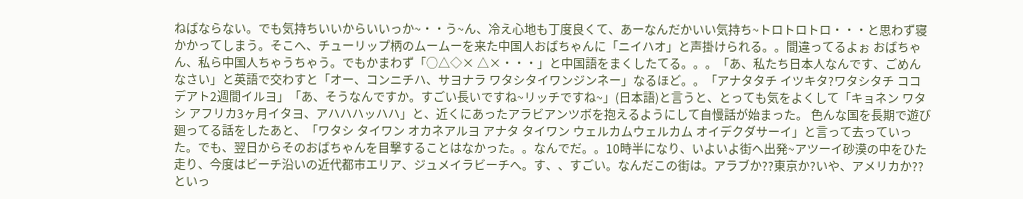ねばならない。でも気持ちいいからいいっか~・・う~ん、冷え心地も丁度良くて、あーなんだかいい気持ち~トロトロトロ・・・と思わず寝かかってしまう。そこへ、チューリップ柄のムームーを来た中国人おばちゃんに「ニイハオ」と声掛けられる。。間違ってるよぉ おばちゃん、私ら中国人ちゃうちゃう。でもかまわず「○△◇× △×・・・」と中国語をまくしたてる。。。「あ、私たち日本人なんです、ごめんなさい」と英語で交わすと「オー、コンニチハ、サヨナラ ワタシタイワンジンネー」なるほど。。「アナタタチ イツキタ?ワタシタチ ココデアト2週間イルヨ」「あ、そうなんですか。すごい長いですね~リッチですね~」(日本語)と言うと、とっても気をよくして「キョネン ワタシ アフリカ3ヶ月イタヨ、アハハハッハハ」と、近くにあったアラビアンツボを抱えるようにして自慢話が始まった。 色んな国を長期で遊び廻ってる話をしたあと、「ワタシ タイワン オカネアルヨ アナタ タイワン ウェルカムウェルカム オイデクダサーイ」と言って去っていった。でも、翌日からそのおばちゃんを目撃することはなかった。。なんでだ。。10時半になり、いよいよ街へ出発~アツーイ砂漠の中をひた走り、今度はビーチ沿いの近代都市エリア、ジュメイラビーチへ。す、、すごい。なんだこの街は。アラブか??東京か?いや、アメリカか??といっ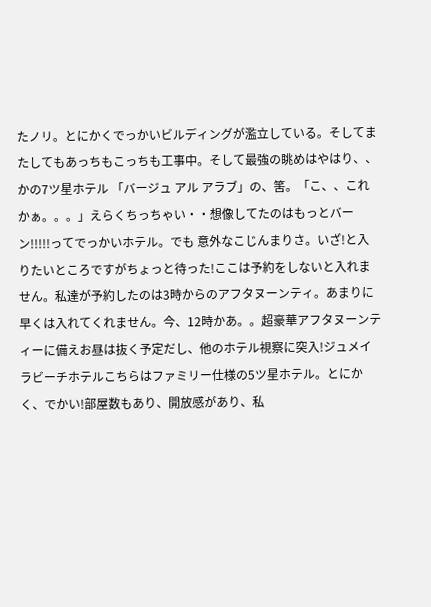たノリ。とにかくでっかいビルディングが濫立している。そしてまたしてもあっちもこっちも工事中。そして最強の眺めはやはり、、かの7ツ星ホテル 「バージュ アル アラブ」の、筈。「こ、、これかぁ。。。」えらくちっちゃい・・想像してたのはもっとバーン!!!!!ってでっかいホテル。でも 意外なこじんまりさ。いざ!と入りたいところですがちょっと待った!ここは予約をしないと入れません。私達が予約したのは3時からのアフタヌーンティ。あまりに早くは入れてくれません。今、12時かあ。。超豪華アフタヌーンティーに備えお昼は抜く予定だし、他のホテル視察に突入!ジュメイラビーチホテルこちらはファミリー仕様の5ツ星ホテル。とにかく、でかい!部屋数もあり、開放感があり、私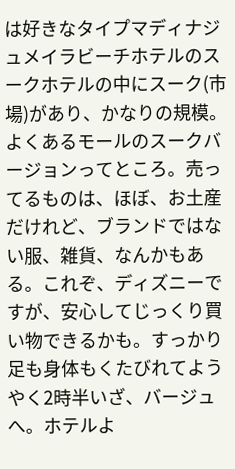は好きなタイプマディナジュメイラビーチホテルのスークホテルの中にスーク(市場)があり、かなりの規模。よくあるモールのスークバージョンってところ。売ってるものは、ほぼ、お土産だけれど、ブランドではない服、雑貨、なんかもある。これぞ、ディズニーですが、安心してじっくり買い物できるかも。すっかり足も身体もくたびれてようやく2時半いざ、バージュへ。ホテルよ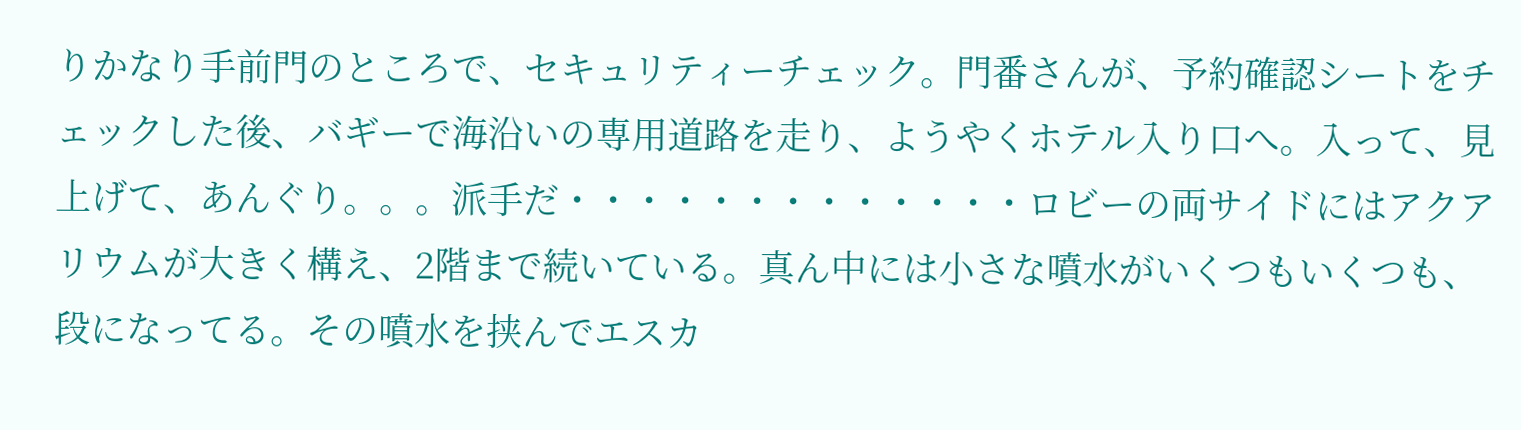りかなり手前門のところで、セキュリティーチェック。門番さんが、予約確認シートをチェックした後、バギーで海沿いの専用道路を走り、ようやくホテル入り口へ。入って、見上げて、あんぐり。。。派手だ・・・・・・・・・・・・・ロビーの両サイドにはアクアリウムが大きく構え、2階まで続いている。真ん中には小さな噴水がいくつもいくつも、段になってる。その噴水を挟んでエスカ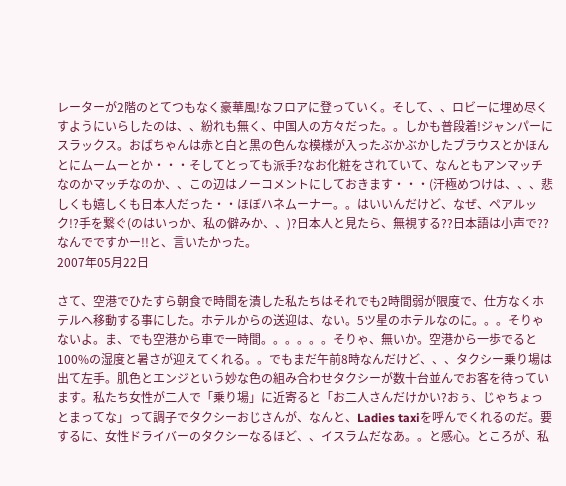レーターが2階のとてつもなく豪華風!なフロアに登っていく。そして、、ロビーに埋め尽くすようにいらしたのは、、紛れも無く、中国人の方々だった。。しかも普段着!ジャンパーにスラックス。おばちゃんは赤と白と黒の色んな模様が入ったぶかぶかしたブラウスとかほんとにムームーとか・・・そしてとっても派手?なお化粧をされていて、なんともアンマッチなのかマッチなのか、、この辺はノーコメントにしておきます・・・(汗極めつけは、、、悲しくも嬉しくも日本人だった・・ほぼハネムーナー。。はいいんだけど、なぜ、ペアルック!?手を繋ぐ(のはいっか、私の僻みか、、)?日本人と見たら、無視する??日本語は小声で??なんでですかー!!と、言いたかった。
2007年05月22日

さて、空港でひたすら朝食で時間を潰した私たちはそれでも2時間弱が限度で、仕方なくホテルへ移動する事にした。ホテルからの送迎は、ない。5ツ星のホテルなのに。。。そりゃないよ。ま、でも空港から車で一時間。。。。。。そりゃ、無いか。空港から一歩でると100%の湿度と暑さが迎えてくれる。。でもまだ午前8時なんだけど、、、タクシー乗り場は出て左手。肌色とエンジという妙な色の組み合わせタクシーが数十台並んでお客を待っています。私たち女性が二人で「乗り場」に近寄ると「お二人さんだけかい?おぅ、じゃちょっとまってな」って調子でタクシーおじさんが、なんと、Ladies taxiを呼んでくれるのだ。要するに、女性ドライバーのタクシーなるほど、、イスラムだなあ。。と感心。ところが、私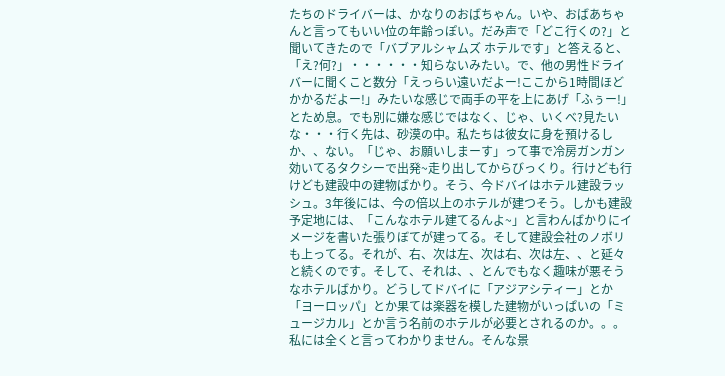たちのドライバーは、かなりのおばちゃん。いや、おばあちゃんと言ってもいい位の年齢っぽい。だみ声で「どこ行くの?」と聞いてきたので「バブアルシャムズ ホテルです」と答えると、「え?何?」・・・・・・知らないみたい。で、他の男性ドライバーに聞くこと数分「えっらい遠いだよー!ここから1時間ほどかかるだよー!」みたいな感じで両手の平を上にあげ「ふぅー!」とため息。でも別に嫌な感じではなく、じゃ、いくべ?見たいな・・・行く先は、砂漠の中。私たちは彼女に身を預けるしか、、ない。「じゃ、お願いしまーす」って事で冷房ガンガン効いてるタクシーで出発~走り出してからびっくり。行けども行けども建設中の建物ばかり。そう、今ドバイはホテル建設ラッシュ。3年後には、今の倍以上のホテルが建つそう。しかも建設予定地には、「こんなホテル建てるんよ~」と言わんばかりにイメージを書いた張りぼてが建ってる。そして建設会社のノボリも上ってる。それが、右、次は左、次は右、次は左、、と延々と続くのです。そして、それは、、とんでもなく趣味が悪そうなホテルばかり。どうしてドバイに「アジアシティー」とか「ヨーロッパ」とか果ては楽器を模した建物がいっぱいの「ミュージカル」とか言う名前のホテルが必要とされるのか。。。私には全くと言ってわかりません。そんな景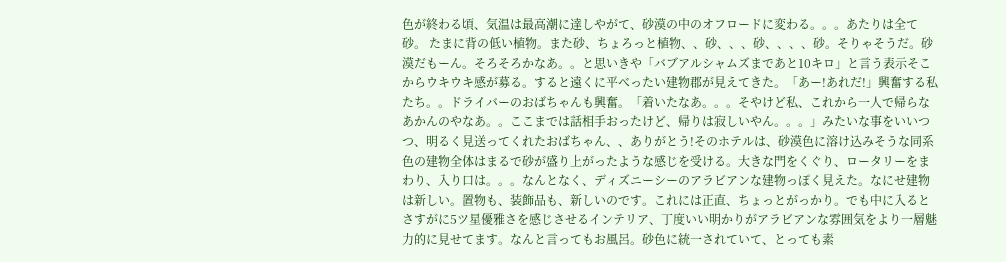色が終わる頃、気温は最高潮に達しやがて、砂漠の中のオフロードに変わる。。。あたりは全て 砂。 たまに背の低い植物。また砂、ちょろっと植物、、砂、、、砂、、、、砂。そりゃそうだ。砂漠だもーん。そろそろかなあ。。と思いきや「バブアルシャムズまであと10キロ」と言う表示そこからウキウキ感が募る。すると遠くに平べったい建物郡が見えてきた。「あー!あれだ!」興奮する私たち。。ドライバーのおばちゃんも興奮。「着いたなあ。。。そやけど私、これから一人で帰らなあかんのやなあ。。ここまでは話相手おったけど、帰りは寂しいやん。。。」みたいな事をいいつつ、明るく見送ってくれたおばちゃん、、ありがとう!そのホテルは、砂漠色に溶け込みそうな同系色の建物全体はまるで砂が盛り上がったような感じを受ける。大きな門をくぐり、ロータリーをまわり、入り口は。。。なんとなく、ディズニーシーのアラビアンな建物っぽく見えた。なにせ建物は新しい。置物も、装飾品も、新しいのです。これには正直、ちょっとがっかり。でも中に入るとさすがに5ツ星優雅さを感じさせるインテリア、丁度いい明かりがアラビアンな雰囲気をより一層魅力的に見せてます。なんと言ってもお風呂。砂色に統一されていて、とっても素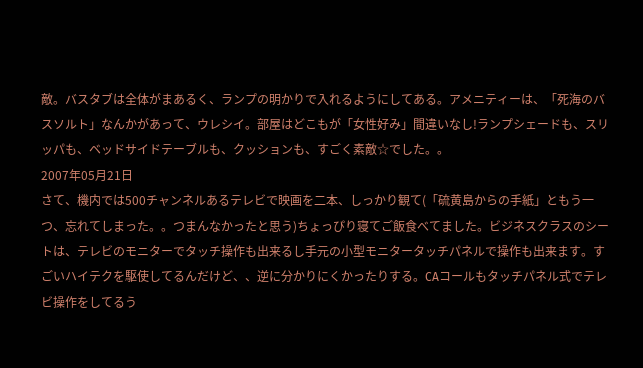敵。バスタブは全体がまあるく、ランプの明かりで入れるようにしてある。アメニティーは、「死海のバスソルト」なんかがあって、ウレシイ。部屋はどこもが「女性好み」間違いなし!ランプシェードも、スリッパも、ベッドサイドテーブルも、クッションも、すごく素敵☆でした。。
2007年05月21日
さて、機内では500チャンネルあるテレビで映画を二本、しっかり観て(「硫黄島からの手紙」ともう一つ、忘れてしまった。。つまんなかったと思う)ちょっぴり寝てご飯食べてました。ビジネスクラスのシートは、テレビのモニターでタッチ操作も出来るし手元の小型モニタータッチパネルで操作も出来ます。すごいハイテクを駆使してるんだけど、、逆に分かりにくかったりする。CAコールもタッチパネル式でテレビ操作をしてるう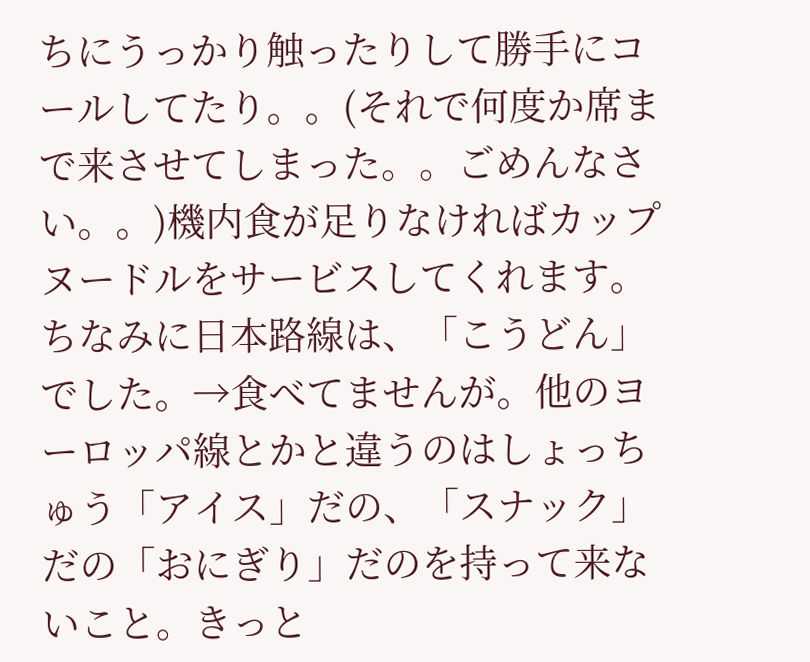ちにうっかり触ったりして勝手にコールしてたり。。(それで何度か席まで来させてしまった。。ごめんなさい。。)機内食が足りなければカップヌードルをサービスしてくれます。ちなみに日本路線は、「こうどん」でした。→食べてませんが。他のヨーロッパ線とかと違うのはしょっちゅう「アイス」だの、「スナック」だの「おにぎり」だのを持って来ないこと。きっと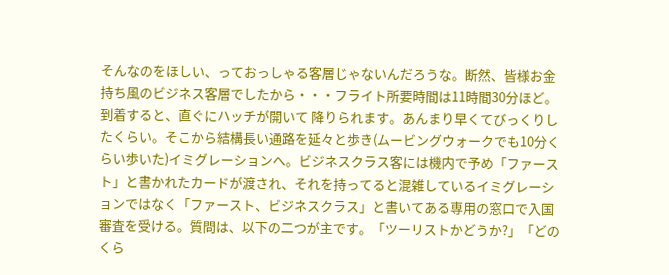そんなのをほしい、っておっしゃる客層じゃないんだろうな。断然、皆様お金持ち風のビジネス客層でしたから・・・フライト所要時間は11時間30分ほど。到着すると、直ぐにハッチが開いて 降りられます。あんまり早くてびっくりしたくらい。そこから結構長い通路を延々と歩き(ムービングウォークでも10分くらい歩いた)イミグレーションへ。ビジネスクラス客には機内で予め「ファースト」と書かれたカードが渡され、それを持ってると混雑しているイミグレーションではなく「ファースト、ビジネスクラス」と書いてある専用の窓口で入国審査を受ける。質問は、以下の二つが主です。「ツーリストかどうか?」「どのくら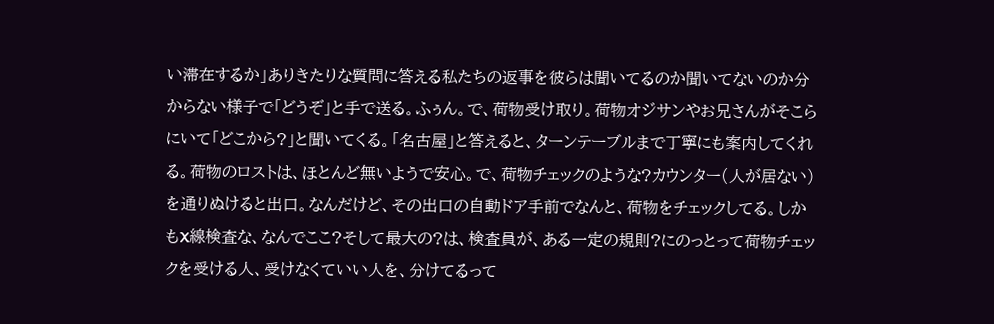い滞在するか」ありきたりな質問に答える私たちの返事を彼らは聞いてるのか聞いてないのか分からない様子で「どうぞ」と手で送る。ふぅん。で、荷物受け取り。荷物オジサンやお兄さんがそこらにいて「どこから?」と聞いてくる。「名古屋」と答えると、ターンテーブルまで丁寧にも案内してくれる。荷物のロストは、ほとんど無いようで安心。で、荷物チェックのような?カウンター(人が居ない)を通りぬけると出口。なんだけど、その出口の自動ドア手前でなんと、荷物をチェックしてる。しかもX線検査な、なんでここ?そして最大の?は、検査員が、ある一定の規則?にのっとって荷物チェックを受ける人、受けなくていい人を、分けてるって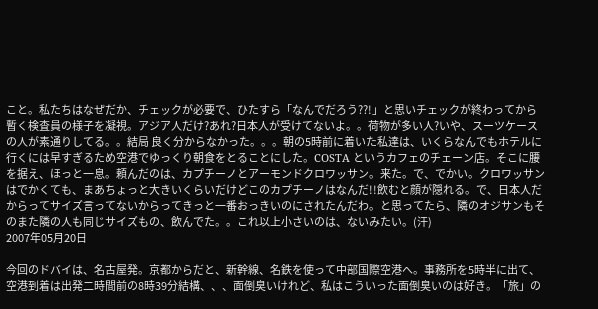こと。私たちはなぜだか、チェックが必要で、ひたすら「なんでだろう??!」と思いチェックが終わってから 暫く検査員の様子を凝視。アジア人だけ?あれ?日本人が受けてないよ。。荷物が多い人?いや、スーツケースの人が素通りしてる。。結局 良く分からなかった。。。朝の5時前に着いた私達は、いくらなんでもホテルに行くには早すぎるため空港でゆっくり朝食をとることにした。COSTA というカフェのチェーン店。そこに腰を据え、ほっと一息。頼んだのは、カプチーノとアーモンドクロワッサン。来た。で、でかい。クロワッサンはでかくても、まあちょっと大きいくらいだけどこのカプチーノはなんだ!!飲むと顔が隠れる。で、日本人だからってサイズ言ってないからってきっと一番おっきいのにされたんだわ。と思ってたら、隣のオジサンもそのまた隣の人も同じサイズもの、飲んでた。。これ以上小さいのは、ないみたい。(汗)
2007年05月20日

今回のドバイは、名古屋発。京都からだと、新幹線、名鉄を使って中部国際空港へ。事務所を5時半に出て、空港到着は出発二時間前の8時39分結構、、、面倒臭いけれど、私はこういった面倒臭いのは好き。「旅」の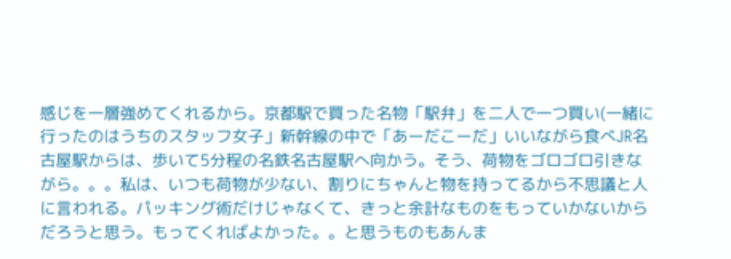感じを一層強めてくれるから。京都駅で買った名物「駅弁」を二人で一つ買い(一緒に行ったのはうちのスタッフ女子」新幹線の中で「あーだこーだ」いいながら食べJR名古屋駅からは、歩いて5分程の名鉄名古屋駅へ向かう。そう、荷物をゴロゴロ引きながら。。。私は、いつも荷物が少ない、割りにちゃんと物を持ってるから不思議と人に言われる。パッキング術だけじゃなくて、きっと余計なものをもっていかないからだろうと思う。もってくればよかった。。と思うものもあんま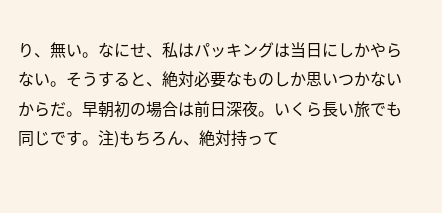り、無い。なにせ、私はパッキングは当日にしかやらない。そうすると、絶対必要なものしか思いつかないからだ。早朝初の場合は前日深夜。いくら長い旅でも同じです。注)もちろん、絶対持って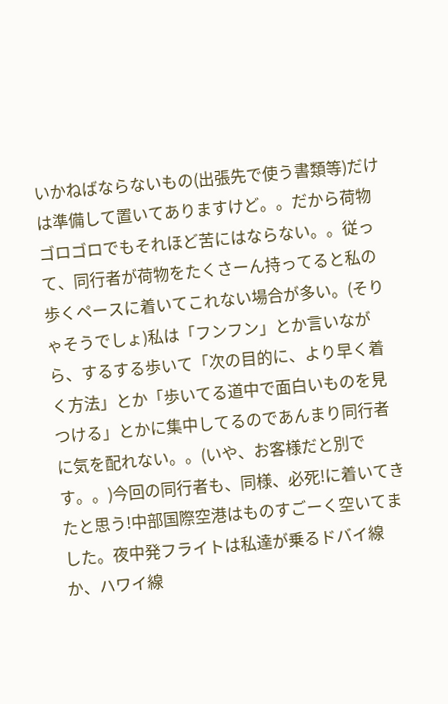いかねばならないもの(出張先で使う書類等)だけは準備して置いてありますけど。。だから荷物ゴロゴロでもそれほど苦にはならない。。従って、同行者が荷物をたくさーん持ってると私の歩くペースに着いてこれない場合が多い。(そりゃそうでしょ)私は「フンフン」とか言いながら、するする歩いて「次の目的に、より早く着く方法」とか「歩いてる道中で面白いものを見つける」とかに集中してるのであんまり同行者に気を配れない。。(いや、お客様だと別です。。)今回の同行者も、同様、必死!に着いてきたと思う!中部国際空港はものすごーく空いてました。夜中発フライトは私達が乗るドバイ線か、ハワイ線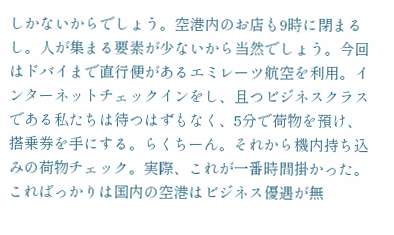しかないからでしょう。空港内のお店も9時に閉まるし。人が集まる要素が少ないから当然でしょう。今回はドバイまで直行便があるエミレーツ航空を利用。インターネットチェックインをし、且つビジネスクラスである私たちは待つはずもなく、5分で荷物を預け、搭乗券を手にする。らくちーん。それから機内持ち込みの荷物チェック。実際、これが一番時間掛かった。こればっかりは国内の空港はビジネス優遇が無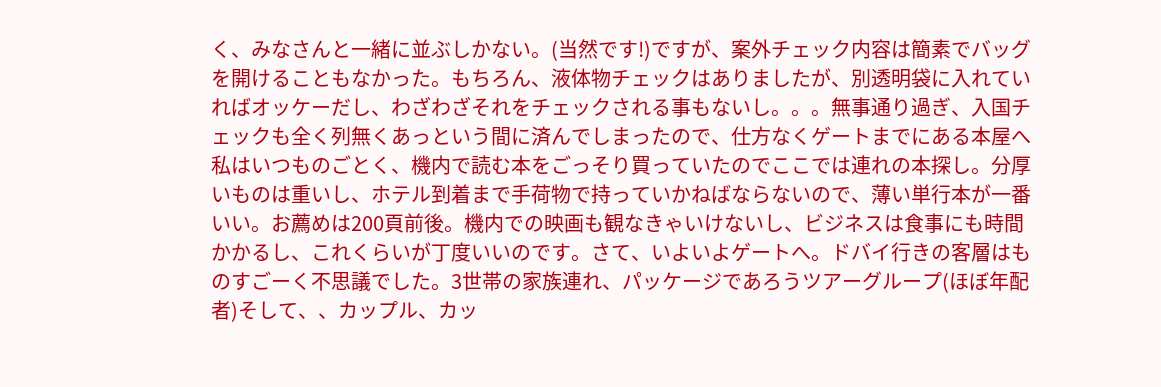く、みなさんと一緒に並ぶしかない。(当然です!)ですが、案外チェック内容は簡素でバッグを開けることもなかった。もちろん、液体物チェックはありましたが、別透明袋に入れていればオッケーだし、わざわざそれをチェックされる事もないし。。。無事通り過ぎ、入国チェックも全く列無くあっという間に済んでしまったので、仕方なくゲートまでにある本屋へ私はいつものごとく、機内で読む本をごっそり買っていたのでここでは連れの本探し。分厚いものは重いし、ホテル到着まで手荷物で持っていかねばならないので、薄い単行本が一番いい。お薦めは200頁前後。機内での映画も観なきゃいけないし、ビジネスは食事にも時間かかるし、これくらいが丁度いいのです。さて、いよいよゲートへ。ドバイ行きの客層はものすごーく不思議でした。3世帯の家族連れ、パッケージであろうツアーグループ(ほぼ年配者)そして、、カップル、カッ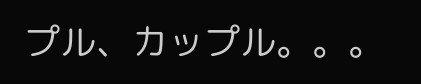プル、カップル。。。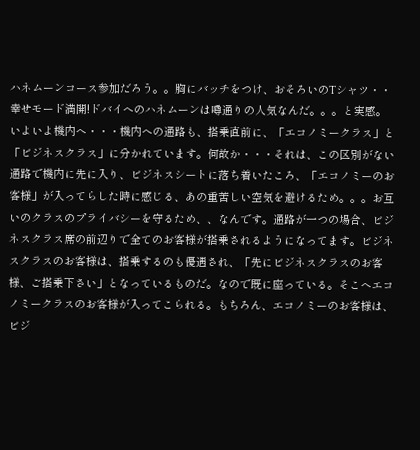ハネムーンコース参加だろう。。胸にバッチをつけ、おそろいのTシャツ・・幸せモード満開!ドバイへのハネムーンは噂通りの人気なんだ。。。と実感。いよいよ機内へ・・・機内への通路も、搭乗直前に、「エコノミークラス」と「ビジネスクラス」に分かれています。何故か・・・それは、この区別がない通路で機内に先に入り、ビジネスシートに落ち着いたころ、「エコノミーのお客様」が入ってらした時に感じる、あの重苦しい空気を避けるため。。。お互いのクラスのプライバシーを守るため、、なんです。通路が一つの場合、ビジネスクラス席の前辺りで全てのお客様が搭乗されるようになってます。ビジネスクラスのお客様は、搭乗するのも優遇され、「先にビジネスクラスのお客様、ご搭乗下さい」となっているものだ。なので既に座っている。そこへエコノミークラスのお客様が入ってこられる。もちろん、エコノミーのお客様は、ビジ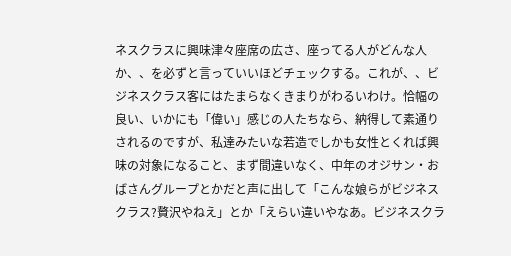ネスクラスに興味津々座席の広さ、座ってる人がどんな人か、、を必ずと言っていいほどチェックする。これが、、ビジネスクラス客にはたまらなくきまりがわるいわけ。恰幅の良い、いかにも「偉い」感じの人たちなら、納得して素通りされるのですが、私達みたいな若造でしかも女性とくれば興味の対象になること、まず間違いなく、中年のオジサン・おばさんグループとかだと声に出して「こんな娘らがビジネスクラス?贅沢やねえ」とか「えらい違いやなあ。ビジネスクラ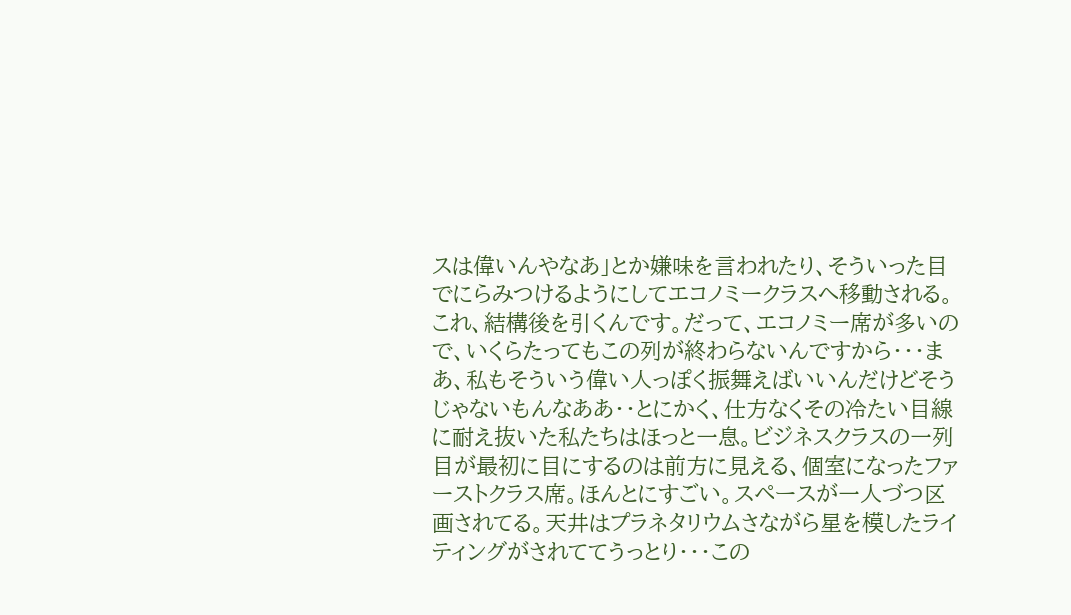スは偉いんやなあ」とか嫌味を言われたり、そういった目でにらみつけるようにしてエコノミークラスへ移動される。これ、結構後を引くんです。だって、エコノミー席が多いので、いくらたってもこの列が終わらないんですから・・・まあ、私もそういう偉い人っぽく振舞えばいいんだけどそうじゃないもんなああ・・とにかく、仕方なくその冷たい目線に耐え抜いた私たちはほっと一息。ビジネスクラスの一列目が最初に目にするのは前方に見える、個室になったファーストクラス席。ほんとにすごい。スペースが一人づつ区画されてる。天井はプラネタリウムさながら星を模したライティングがされててうっとり・・・この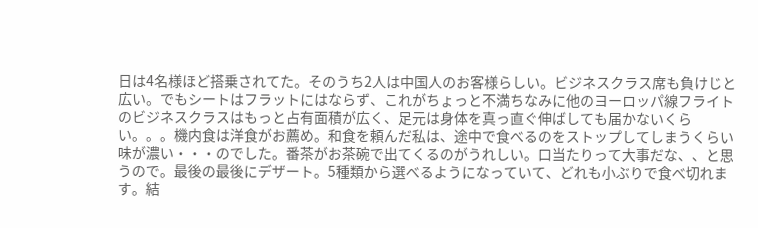日は4名様ほど搭乗されてた。そのうち2人は中国人のお客様らしい。ビジネスクラス席も負けじと広い。でもシートはフラットにはならず、これがちょっと不満ちなみに他のヨーロッパ線フライトのビジネスクラスはもっと占有面積が広く、足元は身体を真っ直ぐ伸ばしても届かないくらい。。。機内食は洋食がお薦め。和食を頼んだ私は、途中で食べるのをストップしてしまうくらい味が濃い・・・のでした。番茶がお茶碗で出てくるのがうれしい。口当たりって大事だな、、と思うので。最後の最後にデザート。5種類から選べるようになっていて、どれも小ぶりで食べ切れます。結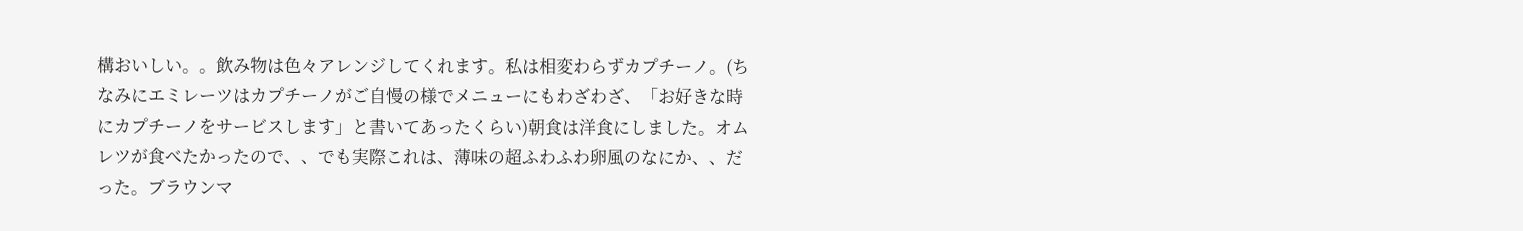構おいしい。。飲み物は色々アレンジしてくれます。私は相変わらずカプチーノ。(ちなみにエミレーツはカプチーノがご自慢の様でメニューにもわざわざ、「お好きな時にカプチーノをサービスします」と書いてあったくらい)朝食は洋食にしました。オムレツが食べたかったので、、でも実際これは、薄味の超ふわふわ卵風のなにか、、だった。ブラウンマ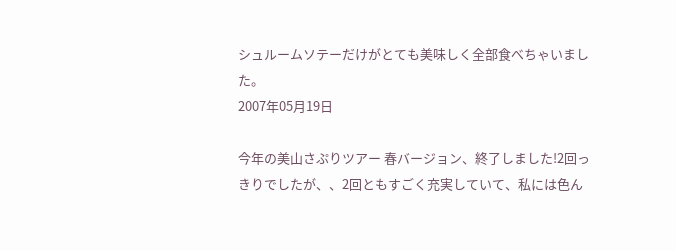シュルームソテーだけがとても美味しく全部食べちゃいました。
2007年05月19日

今年の美山さぷりツアー 春バージョン、終了しました!2回っきりでしたが、、2回ともすごく充実していて、私には色ん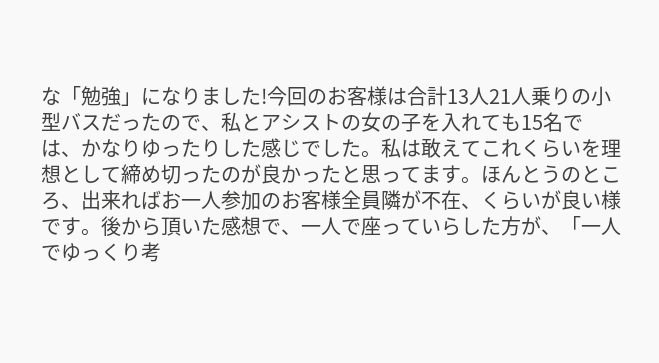な「勉強」になりました!今回のお客様は合計13人21人乗りの小型バスだったので、私とアシストの女の子を入れても15名では、かなりゆったりした感じでした。私は敢えてこれくらいを理想として締め切ったのが良かったと思ってます。ほんとうのところ、出来ればお一人参加のお客様全員隣が不在、くらいが良い様です。後から頂いた感想で、一人で座っていらした方が、「一人でゆっくり考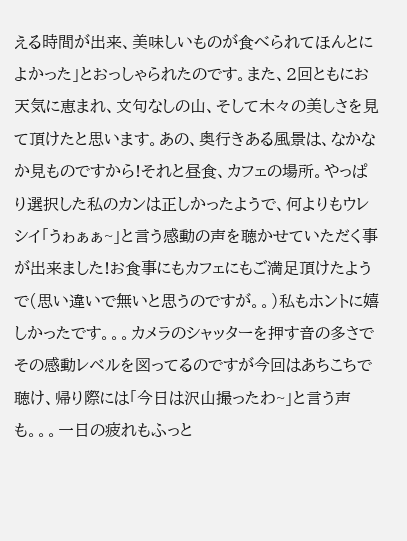える時間が出来、美味しいものが食べられてほんとによかった」とおっしゃられたのです。また、2回ともにお天気に恵まれ、文句なしの山、そして木々の美しさを見て頂けたと思います。あの、奥行きある風景は、なかなか見ものですから!それと昼食、カフェの場所。やっぱり選択した私のカンは正しかったようで、何よりもウレシイ「うゎぁぁ~」と言う感動の声を聴かせていただく事が出来ました!お食事にもカフェにもご満足頂けたようで(思い違いで無いと思うのですが。。)私もホントに嬉しかったです。。。カメラのシャッターを押す音の多さでその感動レベルを図ってるのですが今回はあちこちで聴け、帰り際には「今日は沢山撮ったわ~」と言う声も。。。一日の疲れもふっと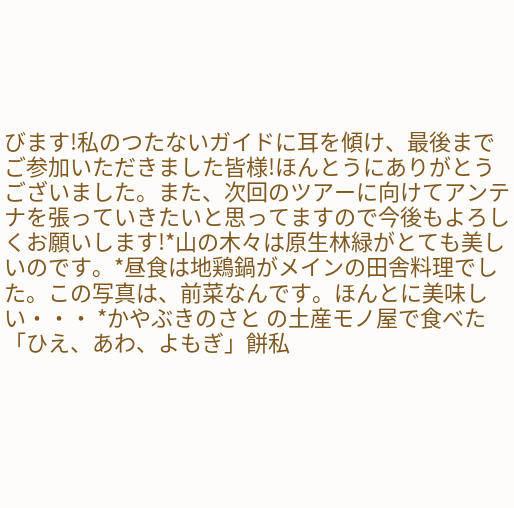びます!私のつたないガイドに耳を傾け、最後までご参加いただきました皆様!ほんとうにありがとうございました。また、次回のツアーに向けてアンテナを張っていきたいと思ってますので今後もよろしくお願いします!*山の木々は原生林緑がとても美しいのです。*昼食は地鶏鍋がメインの田舎料理でした。この写真は、前菜なんです。ほんとに美味しい・・・ *かやぶきのさと の土産モノ屋で食べた「ひえ、あわ、よもぎ」餅私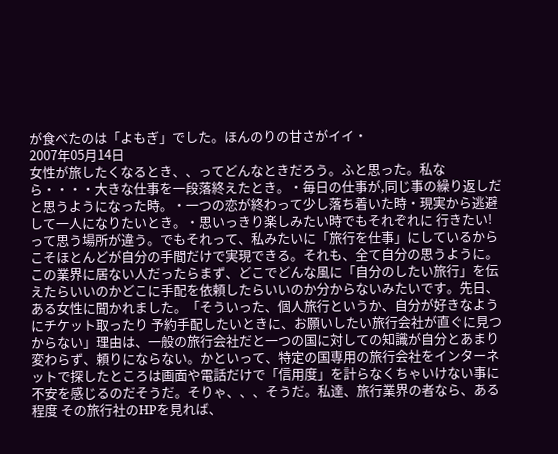が食べたのは「よもぎ」でした。ほんのりの甘さがイイ・
2007年05月14日
女性が旅したくなるとき、、ってどんなときだろう。ふと思った。私なら・・・・大きな仕事を一段落終えたとき。・毎日の仕事が,同じ事の繰り返しだと思うようになった時。・一つの恋が終わって少し落ち着いた時・現実から逃避して一人になりたいとき。・思いっきり楽しみたい時でもそれぞれに 行きたい!って思う場所が違う。でもそれって、私みたいに「旅行を仕事」にしているからこそほとんどが自分の手間だけで実現できる。それも、全て自分の思うように。この業界に居ない人だったらまず、どこでどんな風に「自分のしたい旅行」を伝えたらいいのかどこに手配を依頼したらいいのか分からないみたいです。先日、ある女性に聞かれました。「そういった、個人旅行というか、自分が好きなようにチケット取ったり 予約手配したいときに、お願いしたい旅行会社が直ぐに見つからない」理由は、一般の旅行会社だと一つの国に対しての知識が自分とあまり変わらず、頼りにならない。かといって、特定の国専用の旅行会社をインターネットで探したところは画面や電話だけで「信用度」を計らなくちゃいけない事に不安を感じるのだそうだ。そりゃ、、、そうだ。私達、旅行業界の者なら、ある程度 その旅行社のHPを見れば、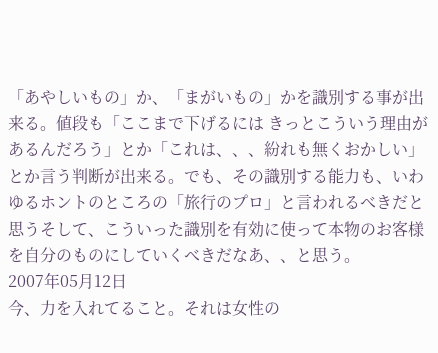「あやしいもの」か、「まがいもの」かを識別する事が出来る。値段も「ここまで下げるには きっとこういう理由があるんだろう」とか「これは、、、紛れも無くおかしい」とか言う判断が出来る。でも、その識別する能力も、いわゆるホントのところの「旅行のプロ」と言われるべきだと思うそして、こういった識別を有効に使って本物のお客様を自分のものにしていくべきだなあ、、と思う。
2007年05月12日
今、力を入れてること。それは女性の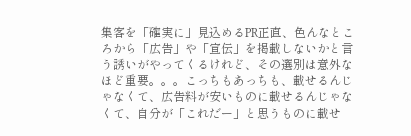集客を「確実に」見込めるPR正直、色んなところから「広告」や「宣伝」を掲載しないかと言う誘いがやってくるけれど、その選別は意外なほど重要。。。こっちもあっちも、載せるんじゃなくて、広告料が安いものに載せるんじゃなくて、自分が「これだー」と思うものに載せ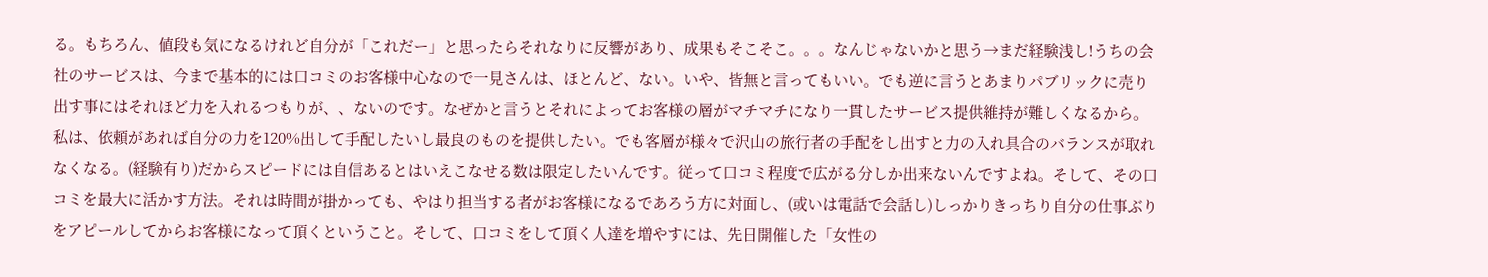る。もちろん、値段も気になるけれど自分が「これだー」と思ったらそれなりに反響があり、成果もそこそこ。。。なんじゃないかと思う→まだ経験浅し!うちの会社のサービスは、今まで基本的には口コミのお客様中心なので一見さんは、ほとんど、ない。いや、皆無と言ってもいい。でも逆に言うとあまりパブリックに売り出す事にはそれほど力を入れるつもりが、、ないのです。なぜかと言うとそれによってお客様の層がマチマチになり一貫したサービス提供維持が難しくなるから。私は、依頼があれば自分の力を120%出して手配したいし最良のものを提供したい。でも客層が様々で沢山の旅行者の手配をし出すと力の入れ具合のバランスが取れなくなる。(経験有り)だからスピードには自信あるとはいえこなせる数は限定したいんです。従って口コミ程度で広がる分しか出来ないんですよね。そして、その口コミを最大に活かす方法。それは時間が掛かっても、やはり担当する者がお客様になるであろう方に対面し、(或いは電話で会話し)しっかりきっちり自分の仕事ぶりをアピールしてからお客様になって頂くということ。そして、口コミをして頂く人達を増やすには、先日開催した「女性の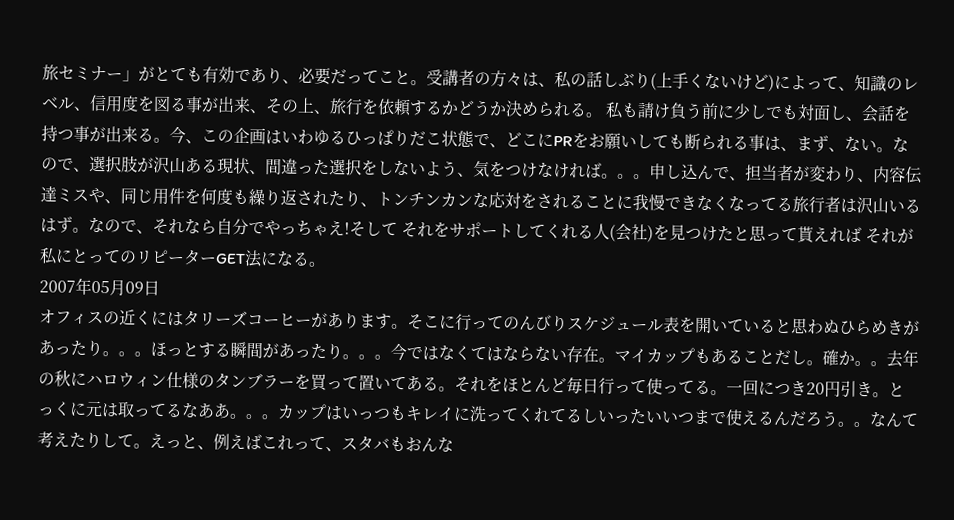旅セミナー」がとても有効であり、必要だってこと。受講者の方々は、私の話しぶり(上手くないけど)によって、知識のレベル、信用度を図る事が出来、その上、旅行を依頼するかどうか決められる。 私も請け負う前に少しでも対面し、会話を持つ事が出来る。今、この企画はいわゆるひっぱりだこ状態で、どこにPRをお願いしても断られる事は、まず、ない。なので、選択肢が沢山ある現状、間違った選択をしないよう、気をつけなければ。。。申し込んで、担当者が変わり、内容伝達ミスや、同じ用件を何度も繰り返されたり、トンチンカンな応対をされることに我慢できなくなってる旅行者は沢山いるはず。なので、それなら自分でやっちゃえ!そして それをサポートしてくれる人(会社)を見つけたと思って貰えれば それが私にとってのリピーターGET法になる。
2007年05月09日
オフィスの近くにはタリーズコーヒーがあります。そこに行ってのんびりスケジュール表を開いていると思わぬひらめきがあったり。。。ほっとする瞬間があったり。。。今ではなくてはならない存在。マイカップもあることだし。確か。。去年の秋にハロウィン仕様のタンブラーを買って置いてある。それをほとんど毎日行って使ってる。一回につき20円引き。とっくに元は取ってるなああ。。。カップはいっつもキレイに洗ってくれてるしいったいいつまで使えるんだろう。。なんて考えたりして。えっと、例えばこれって、スタバもおんな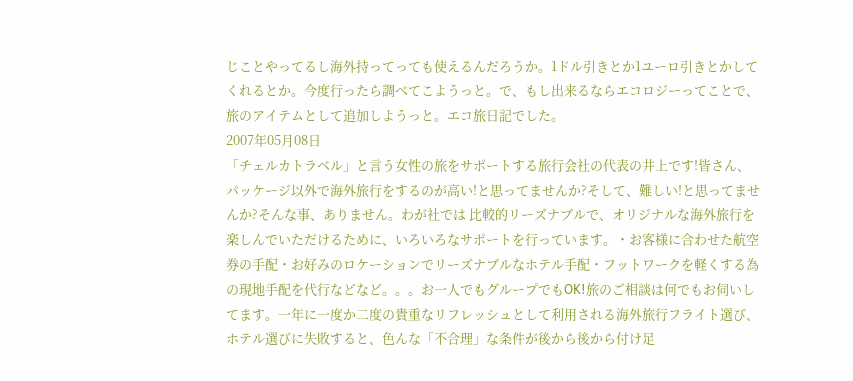じことやってるし海外持ってっても使えるんだろうか。1ドル引きとか1ユーロ引きとかしてくれるとか。今度行ったら調べてこようっと。で、もし出来るならエコロジーってことで、旅のアイテムとして追加しようっと。エコ旅日記でした。
2007年05月08日
「チェルカトラベル」と言う女性の旅をサポートする旅行会社の代表の井上です!皆さん、パッケージ以外で海外旅行をするのが高い!と思ってませんか?そして、難しい!と思ってませんか?そんな事、ありません。わが社では 比較的リーズナブルで、オリジナルな海外旅行を楽しんでいただけるために、いろいろなサポートを行っています。・お客様に合わせた航空券の手配・お好みのロケーションでリーズナブルなホテル手配・フットワークを軽くする為の現地手配を代行などなど。。。お一人でもグループでもOK!旅のご相談は何でもお伺いしてます。一年に一度か二度の貴重なリフレッシュとして利用される海外旅行フライト選び、ホテル選びに失敗すると、色んな「不合理」な条件が後から後から付け足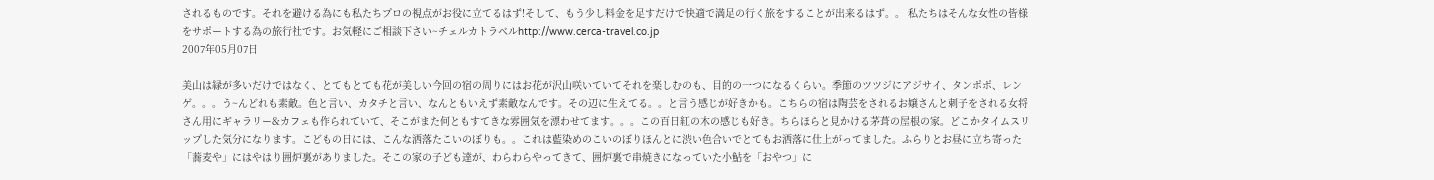されるものです。それを避ける為にも私たちプロの視点がお役に立てるはず!そして、もう少し料金を足すだけで快適で満足の行く旅をすることが出来るはず。。 私たちはそんな女性の皆様をサポートする為の旅行社です。お気軽にご相談下さい~チェルカトラベルhttp://www.cerca-travel.co.jp
2007年05月07日

美山は緑が多いだけではなく、とてもとても花が美しい今回の宿の周りにはお花が沢山咲いていてそれを楽しむのも、目的の一つになるくらい。季節のツツジにアジサイ、タンポポ、レンゲ。。。う~んどれも素敵。色と言い、カタチと言い、なんともいえず素敵なんです。その辺に生えてる。。と言う感じが好きかも。こちらの宿は陶芸をされるお嬢さんと刺子をされる女将さん用にギャラリー&カフェも作られていて、そこがまた何ともすてきな雰囲気を漂わせてます。。。この百日紅の木の感じも好き。ちらほらと見かける茅葺の屋根の家。どこかタイムスリップした気分になります。こどもの日には、こんな洒落たこいのぼりも。。これは藍染めのこいのぼりほんとに渋い色合いでとてもお洒落に仕上がってました。ふらりとお昼に立ち寄った「蕎麦や」にはやはり囲炉裏がありました。そこの家の子ども達が、わらわらやってきて、囲炉裏で串焼きになっていた小鮎を「おやつ」に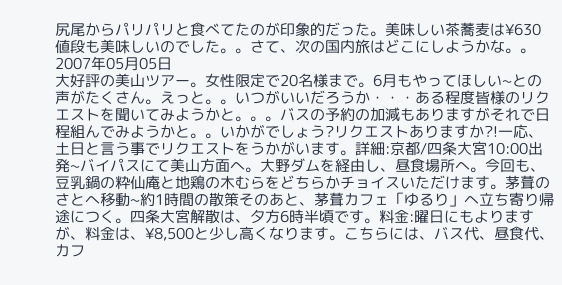尻尾からパリパリと食べてたのが印象的だった。美味しい茶蕎麦は¥630 値段も美味しいのでした。。さて、次の国内旅はどこにしようかな。。
2007年05月05日
大好評の美山ツアー。女性限定で20名様まで。6月もやってほしい~との声がたくさん。えっと。。いつがいいだろうか・・・ある程度皆様のリクエストを聞いてみようかと。。。バスの予約の加減もありますがそれで日程組んでみようかと。。いかがでしょう?リクエストありますか?!一応、土日と言う事でリクエストをうかがいます。詳細:京都/四条大宮10:00出発~バイパスにて美山方面へ。大野ダムを経由し、昼食場所へ。今回も、豆乳鍋の粋仙庵と地鶏の木むらをどちらかチョイスいただけます。茅葺のさとへ移動~約1時間の散策そのあと、茅葺カフェ「ゆるり」へ立ち寄り帰途につく。四条大宮解散は、夕方6時半頃です。料金:曜日にもよりますが、料金は、¥8,500と少し高くなります。こちらには、バス代、昼食代、カフ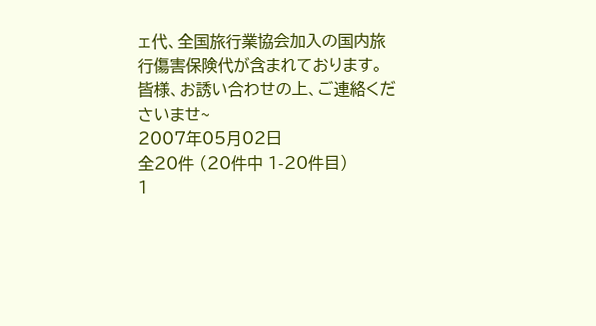ェ代、全国旅行業協会加入の国内旅行傷害保険代が含まれております。皆様、お誘い合わせの上、ご連絡くださいませ~
2007年05月02日
全20件 (20件中 1-20件目)
1